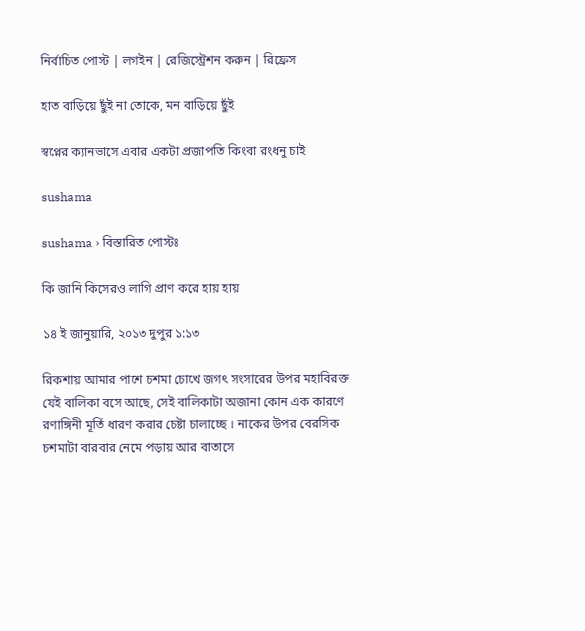নির্বাচিত পোস্ট | লগইন | রেজিস্ট্রেশন করুন | রিফ্রেস

হাত বাড়িয়ে ছুঁই না তোকে, মন বাড়িয়ে ছুঁই

স্বপ্নের ক্যানভাসে এবার একটা প্রজাপতি কিংবা রংধনু চাই

sushama

sushama › বিস্তারিত পোস্টঃ

কি জানি কিসেরও লাগি প্রাণ করে হায় হায়

১৪ ই জানুয়ারি, ২০১৩ দুপুর ১:১৩

রিকশায় আমার পাশে চশমা চোখে জগৎ সংসারের উপর মহাবিরক্ত যেই বালিকা বসে আছে, সেই বালিকাটা অজানা কোন এক কারণে রণাঙ্গিনী মূর্তি ধারণ করার চেষ্টা চালাচ্ছে । নাকের উপর বেরসিক চশমাটা বারবার নেমে পড়ায় আর বাতাসে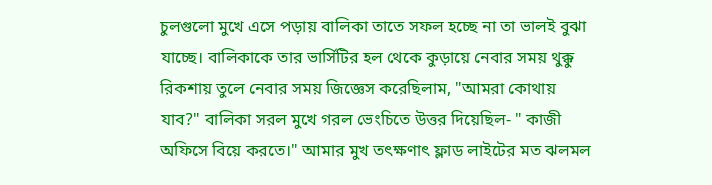চুলগুলো মুখে এসে পড়ায় বালিকা তাতে সফল হচ্ছে না তা ভালই বুঝা যাচ্ছে। বালিকাকে তার ভার্সিটির হল থেকে কুড়ায়ে নেবার সময় থুক্কু রিকশায় তুলে নেবার সময় জিজ্ঞেস করেছিলাম, "আমরা কোথায় যাব?" বালিকা সরল মুখে গরল ভেংচিতে উত্তর দিয়েছিল- " কাজী অফিসে বিয়ে করতে।" আমার মুখ তৎক্ষণাৎ ফ্লাড লাইটের মত ঝলমল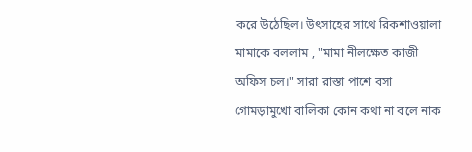করে উঠেছিল। উৎসাহের সাথে রিকশাওয়ালা মামাকে বললাম , "মামা নীলক্ষেত কাজী অফিস চল।" সারা রাস্তা পাশে বসা গোমড়ামুখো বালিকা কোন কথা না বলে নাক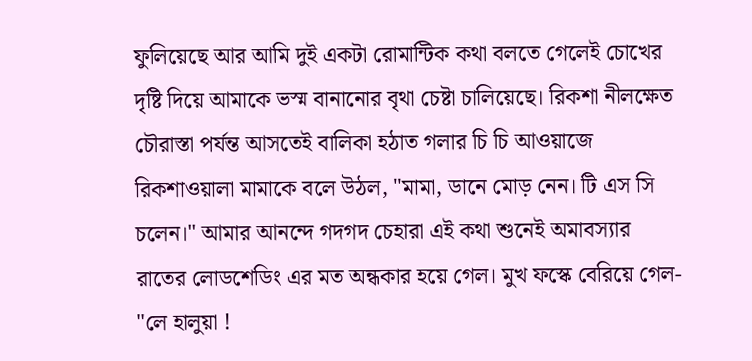ফুলিয়েছে আর আমি দুই একটা রোমান্টিক কথা বলতে গেলেই চোখের দৃষ্টি দিয়ে আমাকে ভস্ম বানানোর বৃথা চেষ্টা চালিয়েছে। রিকশা নীলক্ষেত চৌরাস্তা পর্যন্ত আসতেই বালিকা হঠাত গলার চি চি আওয়াজে রিকশাওয়ালা মামাকে বলে উঠল, "মামা, ডানে মোড় নেন। টি এস সি চলেন।" আমার আনন্দে গদগদ চেহারা এই কথা শুনেই অমাবস্যার রাতের লোডশেডিং এর মত অন্ধকার হয়ে গেল। মুখ ফস্কে বেরিয়ে গেল- "লে হালুয়া !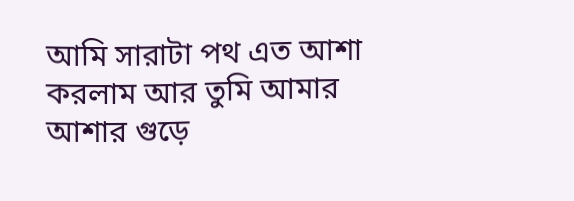আমি সারাটা পথ এত আশা করলাম আর তুমি আমার আশার গুড়ে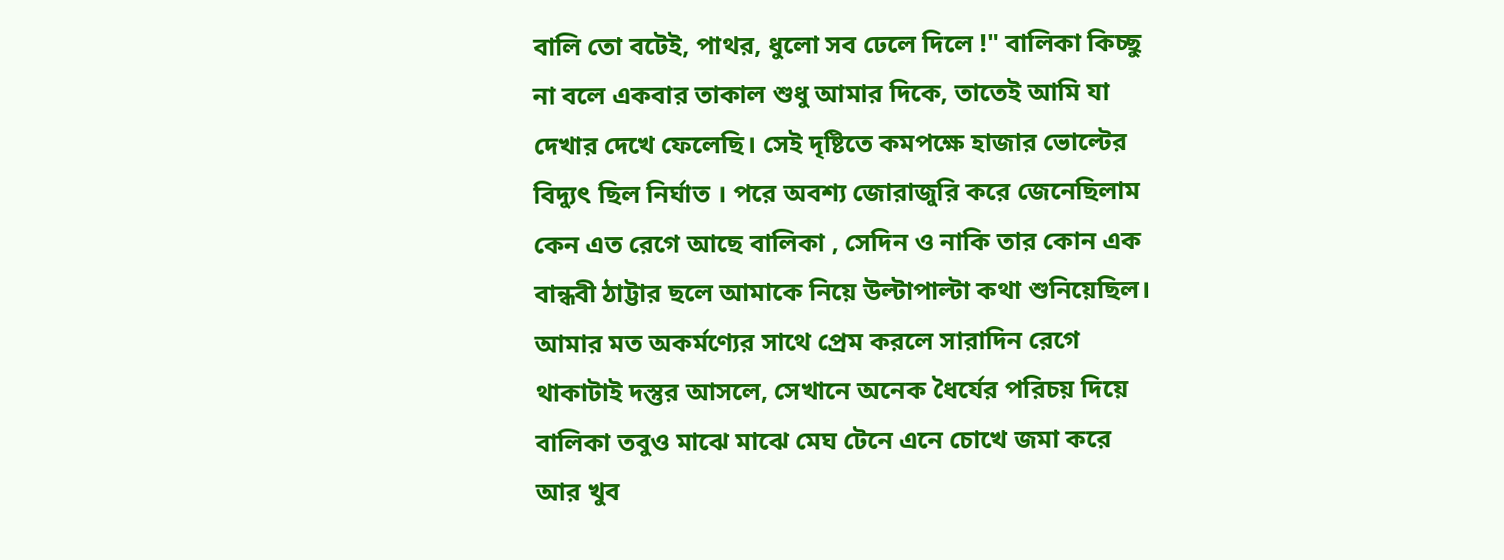বালি তো বটেই, পাথর, ধুলো সব ঢেলে দিলে !" বালিকা কিচ্ছু না বলে একবার তাকাল শুধু আমার দিকে, তাতেই আমি যা দেখার দেখে ফেলেছি। সেই দৃষ্টিতে কমপক্ষে হাজার ভোল্টের বিদ্যুৎ ছিল নির্ঘাত । পরে অবশ্য জোরাজুরি করে জেনেছিলাম কেন এত রেগে আছে বালিকা , সেদিন ও নাকি তার কোন এক বান্ধবী ঠাট্টার ছলে আমাকে নিয়ে উল্টাপাল্টা কথা শুনিয়েছিল। আমার মত অকর্মণ্যের সাথে প্রেম করলে সারাদিন রেগে থাকাটাই দস্তুর আসলে, সেখানে অনেক ধৈর্যের পরিচয় দিয়ে বালিকা তবুও মাঝে মাঝে মেঘ টেনে এনে চোখে জমা করে আর খুব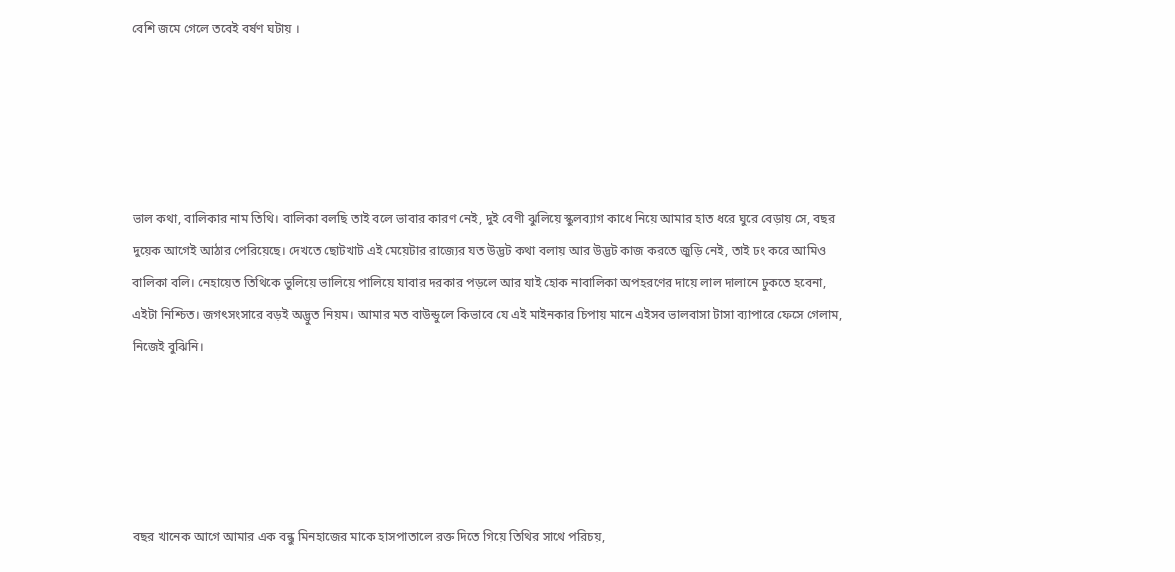বেশি জমে গেলে তবেই বর্ষণ ঘটায় ।





ভাল কথা, বালিকার নাম তিথি। বালিকা বলছি তাই বলে ভাবার কারণ নেই, দুই বেণী ঝুলিয়ে স্কুলব্যাগ কাধে নিয়ে আমার হাত ধরে ঘুরে বেড়ায় সে, বছর দুয়েক আগেই আঠার পেরিয়েছে। দেখতে ছোটখাট এই মেয়েটার রাজ্যের যত উদ্ভট কথা বলায় আর উদ্ভট কাজ করতে জুড়ি নেই, তাই ঢং করে আমিও বালিকা বলি। নেহায়েত তিথিকে ভুলিয়ে ভালিয়ে পালিয়ে যাবার দরকার পড়লে আর যাই হোক নাবালিকা অপহরণের দায়ে লাল দালানে ঢুকতে হবেনা, এইটা নিশ্চিত। জগৎসংসারে বড়ই অদ্ভুত নিয়ম। আমার মত বাউন্ডুলে কিভাবে যে এই মাইনকার চিপায় মানে এইসব ভালবাসা টাসা ব্যাপারে ফেসে গেলাম, নিজেই বুঝিনি।





বছর খানেক আগে আমার এক বন্ধু মিনহাজের মাকে হাসপাতালে রক্ত দিতে গিয়ে তিথির সাথে পরিচয়,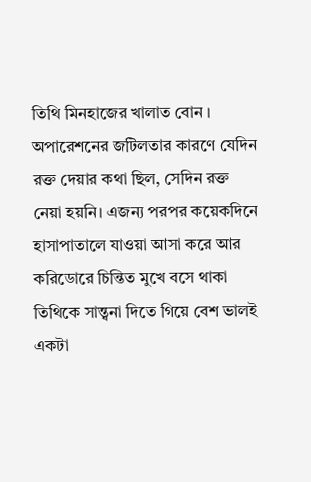তিথি মিনহাজের খালাত বোন । অপারেশনের জটিলতার কারণে যেদিন রক্ত দেয়ার কথা ছিল, সেদিন রক্ত নেয়া হয়নি। এজন্য পরপর কয়েকদিনে হাসাপাতালে যাওয়া আসা করে আর করিডোরে চিন্তিত মুখে বসে থাকা তিথিকে সান্ত্বনা দিতে গিয়ে বেশ ভালই একটা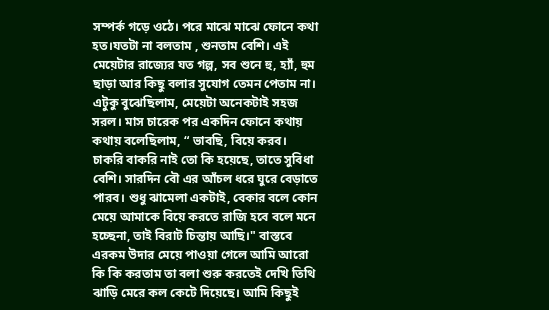সম্পর্ক গড়ে ওঠে। পরে মাঝে মাঝে ফোনে কথা হত।যতটা না বলতাম , শুনতাম বেশি। এই মেয়েটার রাজ্যের যত গল্প, সব শুনে হু, হ্যাঁ, হুম ছাড়া আর কিছু বলার সুযোগ তেমন পেতাম না। এটুকু বুঝেছিলাম, মেয়েটা অনেকটাই সহজ সরল। মাস চারেক পর একদিন ফোনে কথায় কথায় বলেছিলাম, “ ভাবছি, বিয়ে করব। চাকরি বাকরি নাই তো কি হয়েছে, তাতে সুবিধা বেশি। সারদিন বৌ এর আঁচল ধরে ঘুরে বেড়াতে পারব। শুধু ঝামেলা একটাই, বেকার বলে কোন মেয়ে আমাকে বিয়ে করতে রাজি হবে বলে মনে হচ্ছেনা, তাই বিরাট চিন্তায় আছি।" বাস্তবে এরকম উদার মেয়ে পাওয়া গেলে আমি আরো কি কি করতাম তা বলা শুরু করতেই দেখি তিথি ঝাড়ি মেরে কল কেটে দিয়েছে। আমি কিছুই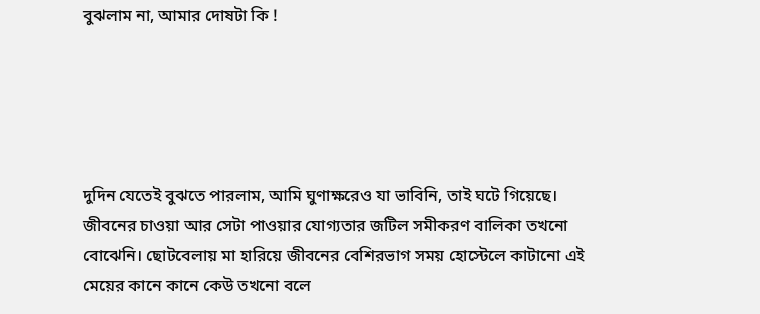বুঝলাম না, আমার দোষটা কি !





দুদিন যেতেই বুঝতে পারলাম, আমি ঘুণাক্ষরেও যা ভাবিনি, তাই ঘটে গিয়েছে। জীবনের চাওয়া আর সেটা পাওয়ার যোগ্যতার জটিল সমীকরণ বালিকা তখনো বোঝেনি। ছোটবেলায় মা হারিয়ে জীবনের বেশিরভাগ সময় হোস্টেলে কাটানো এই মেয়ের কানে কানে কেউ তখনো বলে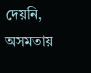দেয়নি, অসমতায়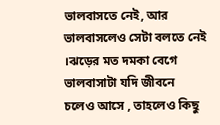ভালবাসতে নেই, আর ভালবাসলেও সেটা বলতে নেই ।ঝড়ের মত দমকা বেগে ভালবাসাটা যদি জীবনে চলেও আসে , তাহলেও কিছু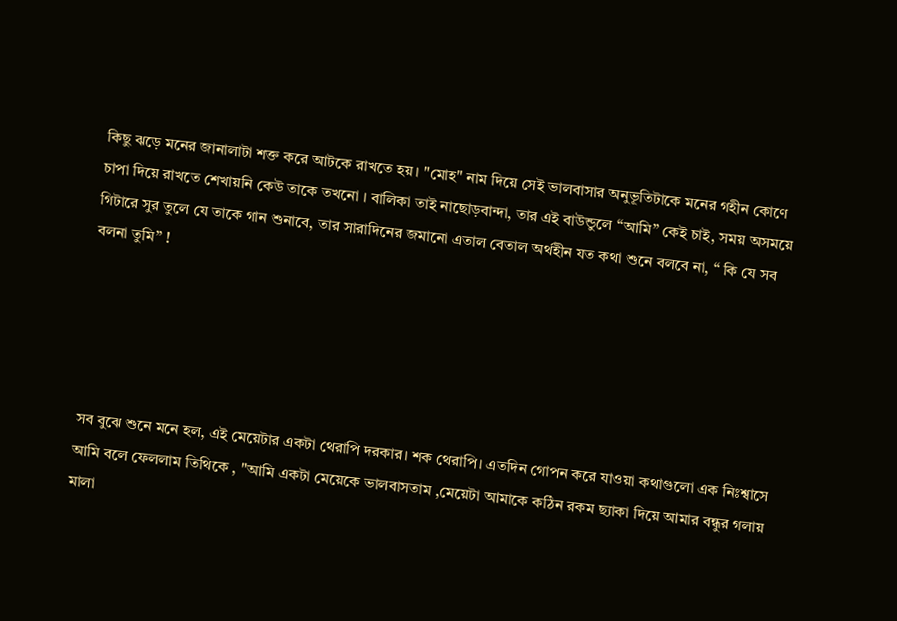কিছু ঝড়ে মনের জানালাটা শক্ত করে আটকে রাখতে হয়। "মোহ" নাম দিয়ে সেই ভালবাসার অনুভূতিটাকে মনের গহীন কোণে চাপা দিয়ে রাখতে শেখায়নি কেউ তাকে তখনো । বালিকা তাই নাছোড়বান্দা, তার এই বাউন্ডুলে “আমি” কেই চাই, সময় অসময়ে গিটারে সুর তুলে যে তাকে গান শুনাবে, তার সারাদিনের জমানো এতাল বেতাল অর্থহীন যত কথা শুনে বলবে না, “ কি যে সব বলনা তুমি” !





সব বুঝে শুনে মনে হল, এই মেয়েটার একটা থেরাপি দরকার। শক থেরাপি। এতদিন গোপন করে যাওয়া কথাগুলো এক নিঃশ্বাসে আমি বলে ফেললাম তিথিকে , "আমি একটা মেয়েকে ভালবাসতাম ,মেয়েটা আমাকে কঠিন রকম ছ্যাকা দিয়ে আমার বন্ধুর গলায় মালা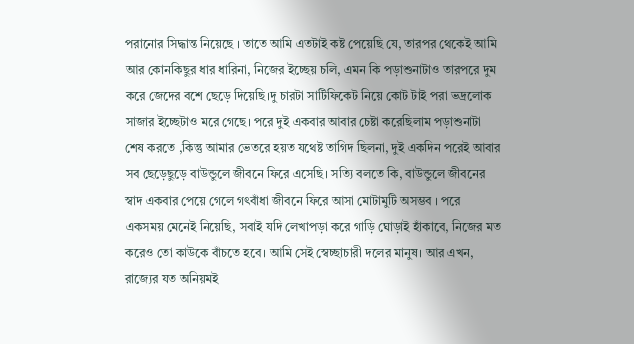পরানোর সিদ্ধান্ত নিয়েছে । তাতে আমি এতটাই কষ্ট পেয়েছি যে, তারপর থেকেই আমি আর কোনকিছুর ধার ধারিনা, নিজের ইচ্ছেয় চলি, এমন কি পড়াশুনাটাও তারপরে দুম করে জেদের বশে ছেড়ে দিয়েছি।দু চারটা সার্টিফিকেট নিয়ে কোট টাই পরা ভদ্রলোক সাজার ইচ্ছেটাও মরে গেছে। পরে দুই একবার আবার চেষ্টা করেছিলাম পড়াশুনাটা শেষ করতে ,কিন্তু আমার ভেতরে হয়ত যথেষ্ট তাগিদ ছিলনা, দুই একদিন পরেই আবার সব ছেড়েছুড়ে বাউন্ডুলে জীবনে ফিরে এসেছি। সত্যি বলতে কি, বাউন্ডুলে জীবনের স্বাদ একবার পেয়ে গেলে গৎবাঁধা জীবনে ফিরে আসা মোটামুটি অসম্ভব । পরে একসময় মেনেই নিয়েছি, সবাই যদি লেখাপড়া করে গাড়ি ঘোড়াই হাঁকাবে, নিজের মত করেও তো কাউকে বাঁচতে হবে। আমি সেই স্বেচ্ছাচারী দলের মানুষ। আর এখন, রাজ্যের যত অনিয়মই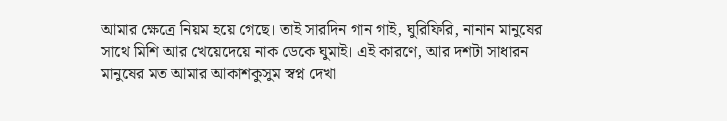আমার ক্ষেত্রে নিয়ম হয়ে গেছে। তাই সারদিন গান গাই, ঘুরিফিরি, নানান মানুষের সাথে মিশি আর খেয়েদেয়ে নাক ডেকে ঘুমাই। এই কারণে, আর দশটা সাধারন মানুষের মত আমার আকাশকুসুম স্বপ্ন দেখা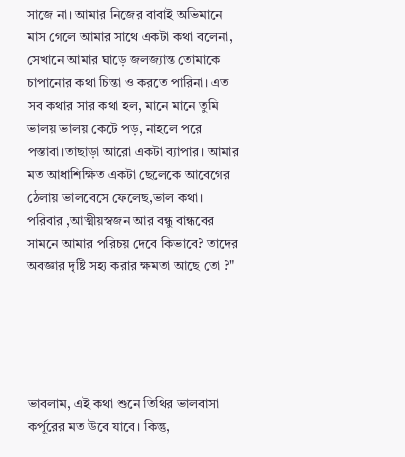সাজে না। আমার নিজের বাবাই অভিমানে মাস গেলে আমার সাথে একটা কথা বলেনা, সেখানে আমার ঘাড়ে জলজ্যান্ত তোমাকে চাপানোর কথা চিন্তা ও করতে পারিনা। এত সব কথার সার কথা হল, মানে মানে তুমি ভালয় ভালয় কেটে পড়, নাহলে পরে পস্তাবা।তাছাড়া আরো একটা ব্যাপার। আমার মত আধাশিক্ষিত একটা ছেলেকে আবেগের ঠেলায় ভালবেসে ফেলেছ,ভাল কথা। পরিবার ,আত্মীয়স্বজন আর বন্ধু বান্ধবের সামনে আমার পরিচয় দেবে কিভাবে? তাদের অবজ্ঞার দৃষ্টি সহ্য করার ক্ষমতা আছে তো ?"





ভাবলাম, এই কথা শুনে তিথির ভালবাসা কর্পূরের মত উবে যাবে। কিন্তু,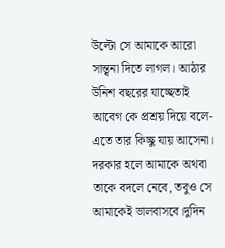উল্টো সে আমাকে আরো সান্ত্বনা দিতে লাগল। আঠার উনিশ বছরের যাচ্ছেতাই আবেগ কে প্রশ্রয় দিয়ে বলে- এতে তার কিচ্ছু যায় আসেনা। দরকার হলে আমাকে অথবা তাকে বদলে নেবে, তবুও সে আমাকেই ভালবাসবে।দুদিন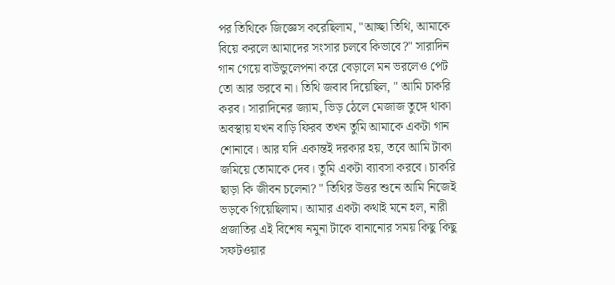পর তিথিকে জিজ্ঞেস করেছিলাম, "আচ্ছা তিথি, আমাকে বিয়ে করলে আমাদের সংসার চলবে কিভাবে?" সারাদিন গান গেয়ে বাউন্ডুলেপনা করে বেড়ালে মন ভরলেও পেট তো আর ভরবে না। তিথি জবাব দিয়েছিল, " আমি চাকরি করব। সারাদিনের জ্যাম, ভিড় ঠেলে মেজাজ তুঙ্গে থাকা অবস্থায় যখন বাড়ি ফিরব তখন তুমি আমাকে একটা গান শোনাবে। আর যদি একান্তই দরকার হয়, তবে আমি টাকা জমিয়ে তোমাকে দেব। তুমি একটা ব্যাবসা করবে। চাকরি ছাড়া কি জীবন চলেনা? " তিথির উত্তর শুনে আমি নিজেই ভড়কে গিয়েছিলাম। আমার একটা কথাই মনে হল, নারী প্রজাতির এই বিশেষ নমুনা টাকে বানানোর সময় কিছু কিছু সফটওয়ার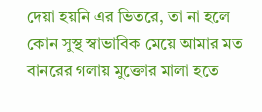দেয়া হয়নি এর ভিতরে, তা না হলে কোন সুস্থ স্বাভাবিক মেয়ে আমার মত বানরের গলায় মুক্তোর মালা হতে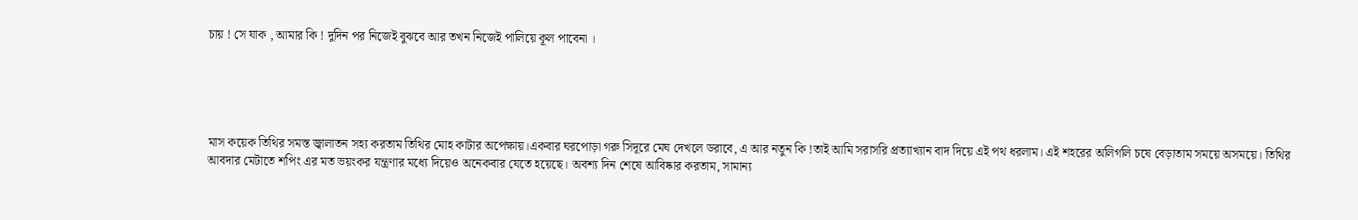চায় ! সে যাক , আমার কি ! দুদিন পর নিজেই বুঝবে আর তখন নিজেই পালিয়ে কূল পাবেনা ।





মাস কয়েক তিথির সমস্ত জ্বালাতন সহ্য করতাম তিথির মোহ কাটার অপেক্ষায়।একবার ঘরপোড়া গরু সিদূরে মেঘ দেখলে ডরাবে, এ আর নতুন কি !তাই আমি সরাসরি প্রত্যাখ্যান বাদ দিয়ে এই পথ ধরলাম। এই শহরের অলিগলি চষে বেড়াতাম সময়ে অসময়ে। তিথির আবদার মেটাতে শপিং এর মত ভয়ংকর যন্ত্রণার মধ্যে দিয়েও অনেকবার যেতে হয়েছে। অবশ্য দিন শেষে আবিষ্কার করতাম, সামান্য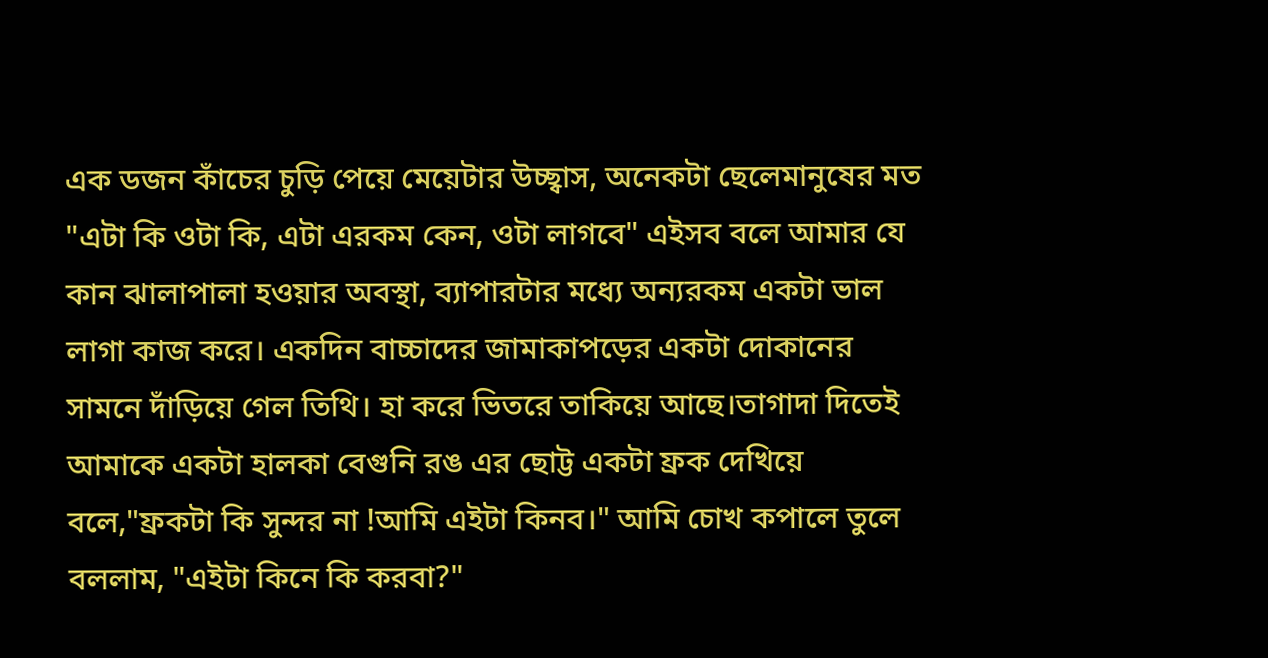এক ডজন কাঁচের চুড়ি পেয়ে মেয়েটার উচ্ছ্বাস, অনেকটা ছেলেমানুষের মত "এটা কি ওটা কি, এটা এরকম কেন, ওটা লাগবে" এইসব বলে আমার যে কান ঝালাপালা হওয়ার অবস্থা, ব্যাপারটার মধ্যে অন্যরকম একটা ভাল লাগা কাজ করে। একদিন বাচ্চাদের জামাকাপড়ের একটা দোকানের সামনে দাঁড়িয়ে গেল তিথি। হা করে ভিতরে তাকিয়ে আছে।তাগাদা দিতেই আমাকে একটা হালকা বেগুনি রঙ এর ছোট্ট একটা ফ্রক দেখিয়ে বলে,"ফ্রকটা কি সুন্দর না !আমি এইটা কিনব।" আমি চোখ কপালে তুলে বললাম, "এইটা কিনে কি করবা?"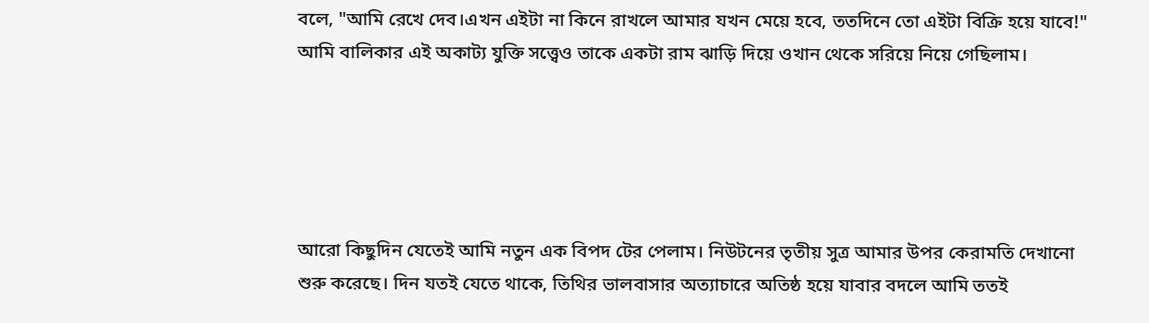বলে, "আমি রেখে দেব।এখন এইটা না কিনে রাখলে আমার যখন মেয়ে হবে, ততদিনে তো এইটা বিক্রি হয়ে যাবে!" আমি বালিকার এই অকাট্য যুক্তি সত্ত্বেও তাকে একটা রাম ঝাড়ি দিয়ে ওখান থেকে সরিয়ে নিয়ে গেছিলাম।





আরো কিছুদিন যেতেই আমি নতুন এক বিপদ টের পেলাম। নিউটনের তৃতীয় সুত্র আমার উপর কেরামতি দেখানো শুরু করেছে। দিন যতই যেতে থাকে, তিথির ভালবাসার অত্যাচারে অতিষ্ঠ হয়ে যাবার বদলে আমি ততই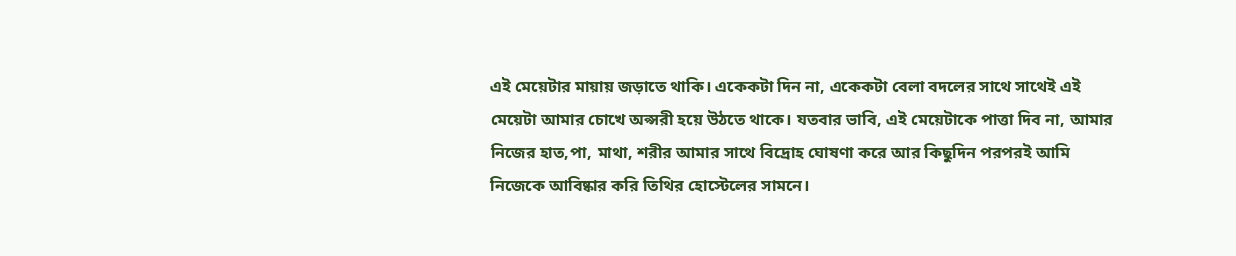এই মেয়েটার মায়ায় জড়াতে থাকি। একেকটা দিন না, একেকটা বেলা বদলের সাথে সাথেই এই মেয়েটা আমার চোখে অপ্সরী হয়ে উঠতে থাকে। যতবার ভাবি, এই মেয়েটাকে পাত্তা দিব না, আমার নিজের হাত,পা, মাথা, শরীর আমার সাথে বিদ্রোহ ঘোষণা করে আর কিছুদিন পরপরই আমি নিজেকে আবিষ্কার করি তিথির হোস্টেলের সামনে।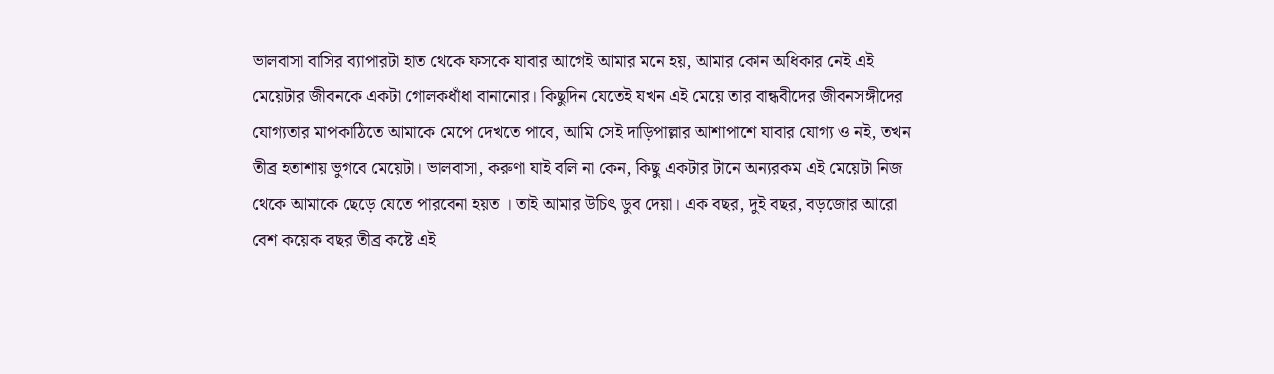ভালবাসা বাসির ব্যাপারটা হাত থেকে ফসকে যাবার আগেই আমার মনে হয়, আমার কোন অধিকার নেই এই মেয়েটার জীবনকে একটা গোলকধাঁধা বানানোর। কিছুদিন যেতেই যখন এই মেয়ে তার বান্ধবীদের জীবনসঙ্গীদের যোগ্যতার মাপকাঠিতে আমাকে মেপে দেখতে পাবে, আমি সেই দাড়িপাল্লার আশাপাশে যাবার যোগ্য ও নই, তখন তীব্র হতাশায় ভুগবে মেয়েটা। ভালবাসা, করুণা যাই বলি না কেন, কিছু একটার টানে অন্যরকম এই মেয়েটা নিজ থেকে আমাকে ছেড়ে যেতে পারবেনা হয়ত । তাই আমার উচিৎ ডুব দেয়া। এক বছর, দুই বছর, বড়জোর আরো বেশ কয়েক বছর তীব্র কষ্টে এই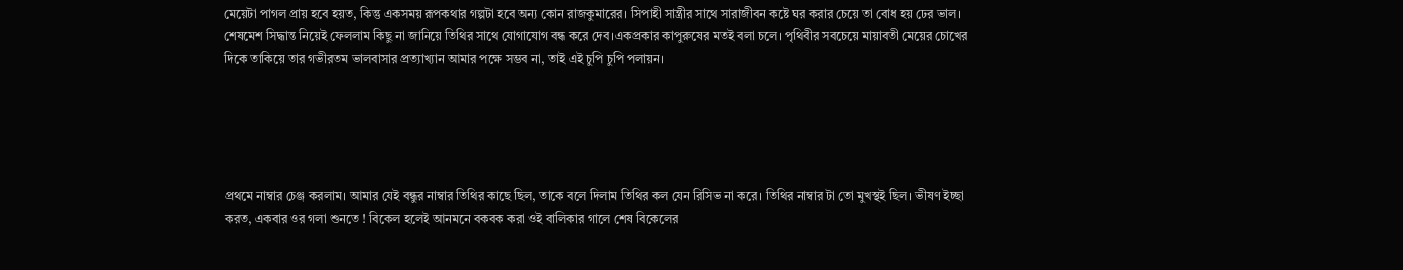মেয়েটা পাগল প্রায় হবে হয়ত, কিন্তু একসময় রূপকথার গল্পটা হবে অন্য কোন রাজকুমারের। সিপাহী সান্ত্রীর সাথে সারাজীবন কষ্টে ঘর করার চেয়ে তা বোধ হয় ঢের ভাল। শেষমেশ সিদ্ধান্ত নিয়েই ফেললাম কিছু না জানিয়ে তিথির সাথে যোগাযোগ বন্ধ করে দেব।একপ্রকার কাপুরুষের মতই বলা চলে। পৃথিবীর সবচেয়ে মায়াবতী মেয়ের চোখের দিকে তাকিয়ে তার গভীরতম ভালবাসার প্রত্যাখ্যান আমার পক্ষে সম্ভব না, তাই এই চুপি চুপি পলায়ন।





প্রথমে নাম্বার চেঞ্জ করলাম। আমার যেই বন্ধুর নাম্বার তিথির কাছে ছিল, তাকে বলে দিলাম তিথির কল যেন রিসিভ না করে। তিথির নাম্বার টা তো মুখস্থই ছিল। ভীষণ ইচ্ছা করত, একবার ওর গলা শুনতে ! বিকেল হলেই আনমনে বকবক করা ওই বালিকার গালে শেষ বিকেলের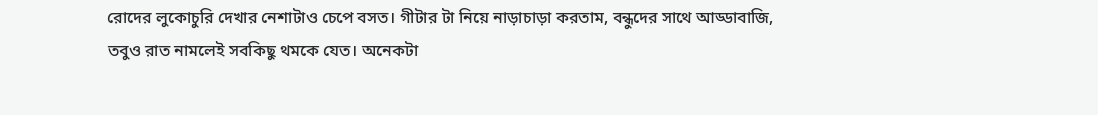রোদের লুকোচুরি দেখার নেশাটাও চেপে বসত। গীটার টা নিয়ে নাড়াচাড়া করতাম, বন্ধুদের সাথে আড্ডাবাজি, তবুও রাত নামলেই সবকিছু থমকে যেত। অনেকটা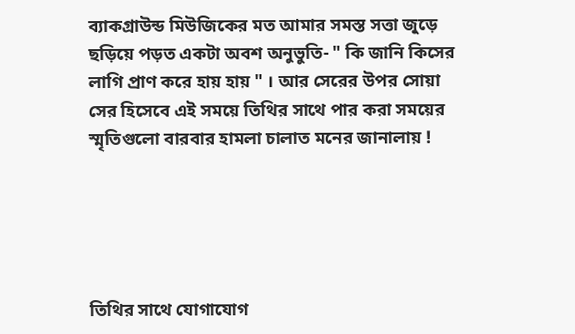ব্যাকগ্রাউন্ড মিউজিকের মত আমার সমস্ত সত্তা জুড়ে ছড়িয়ে পড়ত একটা অবশ অনুভুতি- " কি জানি কিসের লাগি প্রাণ করে হায় হায় " । আর সেরের উপর সোয়া সের হিসেবে এই সময়ে তিথির সাথে পার করা সময়ের স্মৃতিগুলো বারবার হামলা চালাত মনের জানালায় !





তিথির সাথে যোগাযোগ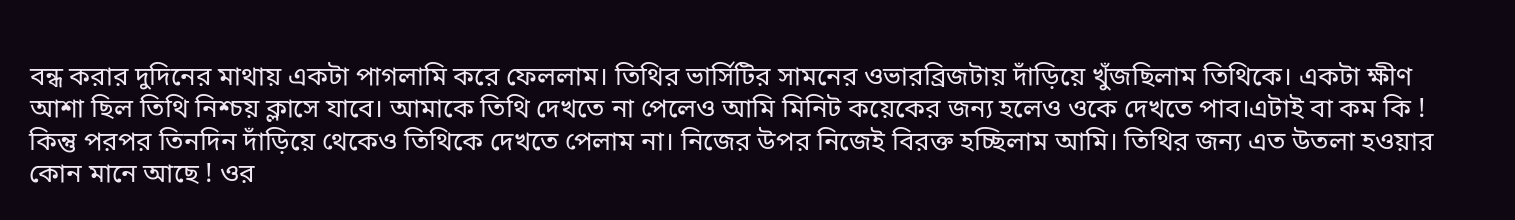বন্ধ করার দুদিনের মাথায় একটা পাগলামি করে ফেললাম। তিথির ভার্সিটির সামনের ওভারব্রিজটায় দাঁড়িয়ে খুঁজছিলাম তিথিকে। একটা ক্ষীণ আশা ছিল তিথি নিশ্চয় ক্লাসে যাবে। আমাকে তিথি দেখতে না পেলেও আমি মিনিট কয়েকের জন্য হলেও ওকে দেখতে পাব।এটাই বা কম কি ! কিন্তু পরপর তিনদিন দাঁড়িয়ে থেকেও তিথিকে দেখতে পেলাম না। নিজের উপর নিজেই বিরক্ত হচ্ছিলাম আমি। তিথির জন্য এত উতলা হওয়ার কোন মানে আছে ! ওর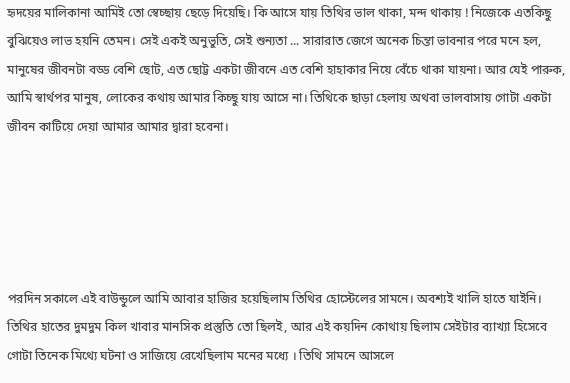হৃদয়ের মালিকানা আমিই তো স্বেচ্ছায় ছেড়ে দিয়েছি। কি আসে যায় তিথির ভাল থাকা, মন্দ থাকায় ! নিজেকে এতকিছু বুঝিয়েও লাভ হয়নি তেমন। সেই একই অনুভুতি, সেই শুন্যতা ... সারারাত জেগে অনেক চিন্তা ভাবনার পরে মনে হল, মানুষের জীবনটা বড্ড বেশি ছোট, এত ছোট্ট একটা জীবনে এত বেশি হাহাকার নিয়ে বেঁচে থাকা যায়না। আর যেই পারুক, আমি স্বার্থপর মানুষ, লোকের কথায় আমার কিচ্ছু যায় আসে না। তিথিকে ছাড়া হেলায় অথবা ভালবাসায় গোটা একটা জীবন কাটিয়ে দেয়া আমার আমার দ্বারা হবেনা।





পরদিন সকালে এই বাউন্ডুলে আমি আবার হাজির হয়েছিলাম তিথির হোস্টেলের সামনে। অবশ্যই খালি হাতে যাইনি। তিথির হাতের দুমদুম কিল খাবার মানসিক প্রস্তুতি তো ছিলই, আর এই কয়দিন কোথায় ছিলাম সেইটার ব্যাখ্যা হিসেবে গোটা তিনেক মিথ্যে ঘটনা ও সাজিয়ে রেখেছিলাম মনের মধ্যে । তিথি সামনে আসলে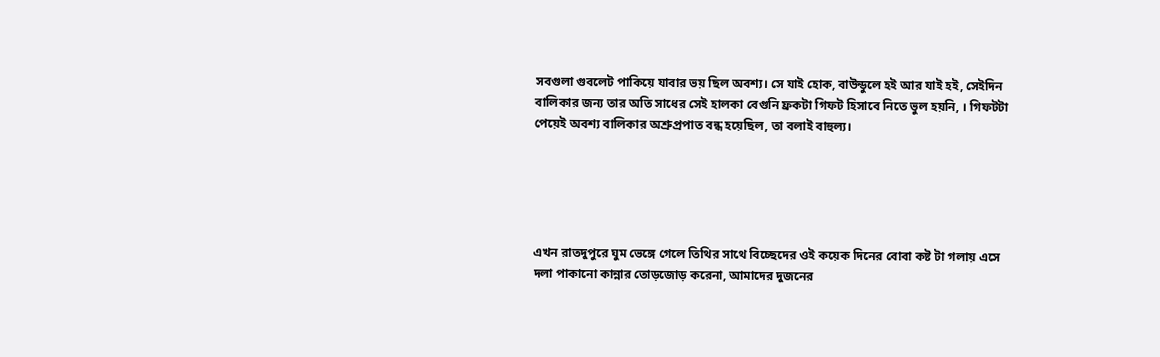সবগুলা গুবলেট পাকিয়ে যাবার ভয় ছিল অবশ্য। সে যাই হোক, বাউন্ডুলে হই আর যাই হই, সেইদিন বালিকার জন্য তার অতি সাধের সেই হালকা বেগুনি ফ্রকটা গিফট হিসাবে নিতে ভুল হয়নি, । গিফটটা পেয়েই অবশ্য বালিকার অশ্রুপ্রপাত বন্ধ হয়েছিল, তা বলাই বাহুল্য।





এখন রাতদুপুরে ঘুম ভেঙ্গে গেলে তিথির সাথে বিচ্ছেদের ওই কয়েক দিনের বোবা কষ্ট টা গলায় এসে দলা পাকানো কান্নার তোড়জোড় করেনা, আমাদের দুজনের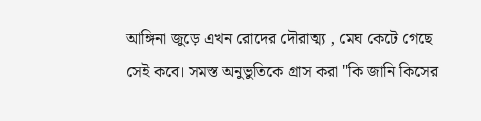আঙ্গিনা জুড়ে এখন রোদের দৌরাত্ম্য , মেঘ কেটে গেছে সেই কবে। সমস্ত অনুভুতিকে গ্রাস করা "কি জানি কিসের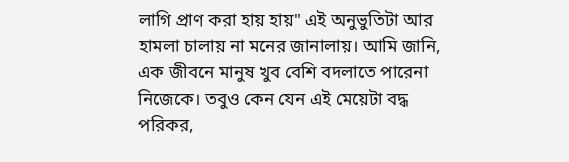লাগি প্রাণ করা হায় হায়" এই অনুভুতিটা আর হামলা চালায় না মনের জানালায়। আমি জানি, এক জীবনে মানুষ খুব বেশি বদলাতে পারেনা নিজেকে। তবুও কেন যেন এই মেয়েটা বদ্ধ পরিকর,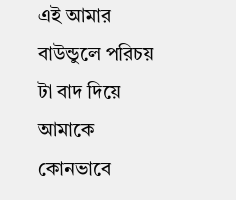এই আমার বাউন্ডুলে পরিচয় টা বাদ দিয়ে আমাকে কোনভাবে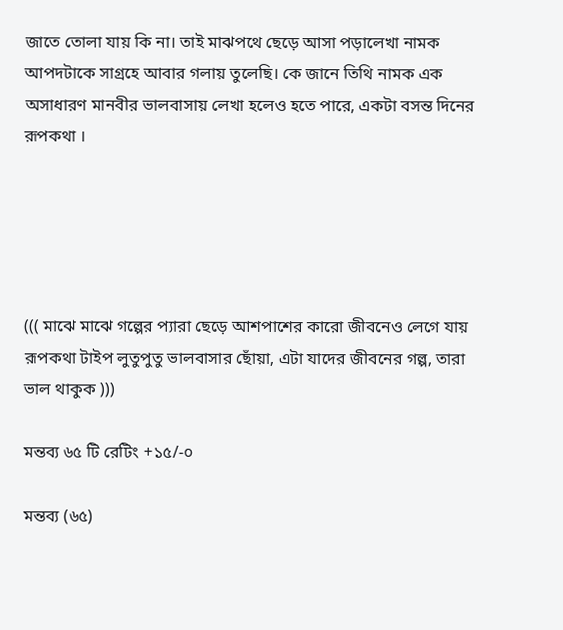জাতে তোলা যায় কি না। তাই মাঝপথে ছেড়ে আসা পড়ালেখা নামক আপদটাকে সাগ্রহে আবার গলায় তুলেছি। কে জানে তিথি নামক এক অসাধারণ মানবীর ভালবাসায় লেখা হলেও হতে পারে, একটা বসন্ত দিনের রূপকথা ।





((( মাঝে মাঝে গল্পের প্যারা ছেড়ে আশপাশের কারো জীবনেও লেগে যায় রূপকথা টাইপ লুতুপুতু ভালবাসার ছোঁয়া, এটা যাদের জীবনের গল্প, তারা ভাল থাকুক )))

মন্তব্য ৬৫ টি রেটিং +১৫/-০

মন্তব্য (৬৫)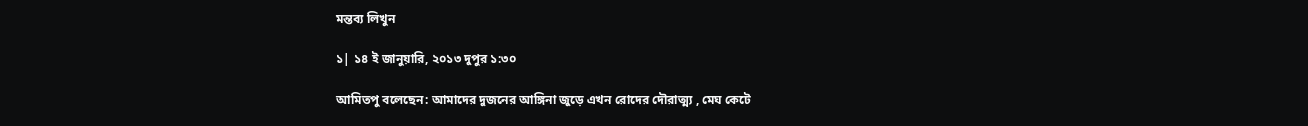মন্তব্য লিখুন

১| ১৪ ই জানুয়ারি, ২০১৩ দুপুর ১:৩০

আমিতপু বলেছেন: আমাদের দুজনের আঙ্গিনা জুড়ে এখন রোদের দৌরাত্ম্য , মেঘ কেটে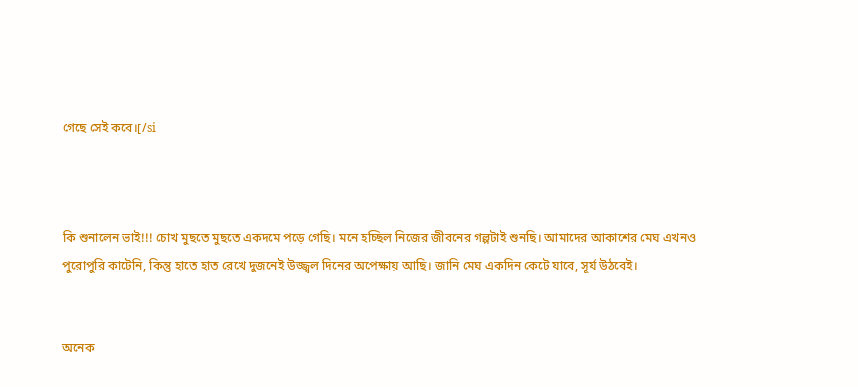গেছে সেই কবে।[/si



কি শুনালেন ভাই!!! চোখ মুছতে মুছতে একদমে পড়ে গেছি। মনে হচ্ছিল নিজের জীবনের গল্পটাই শুনছি। আমাদের আকাশের মেঘ এখনও পুরোপুরি কাটেনি, কিন্তু হাতে হাত রেখে দুজনেই উজ্জ্বল দিনের অপেক্ষায় আছি। জানি মেঘ একদিন কেটে যাবে, সূর্য উঠবেই।


অনেক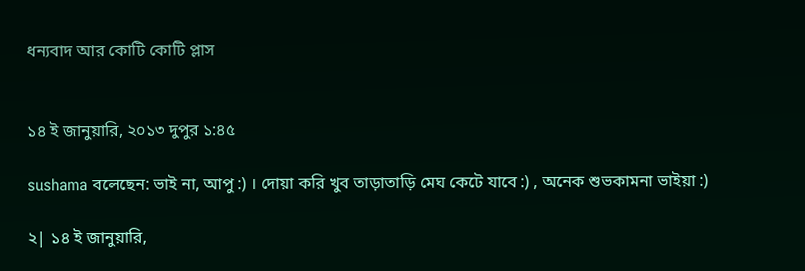ধন্যবাদ আর কোটি কোটি প্লাস


১৪ ই জানুয়ারি, ২০১৩ দুপুর ১:৪৫

sushama বলেছেন: ভাই না, আপু :) । দোয়া করি খুব তাড়াতাড়ি মেঘ কেটে যাবে :) , অনেক শুভকামনা ভাইয়া :)

২| ১৪ ই জানুয়ারি,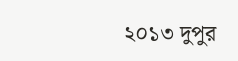২০১৩ দুপুর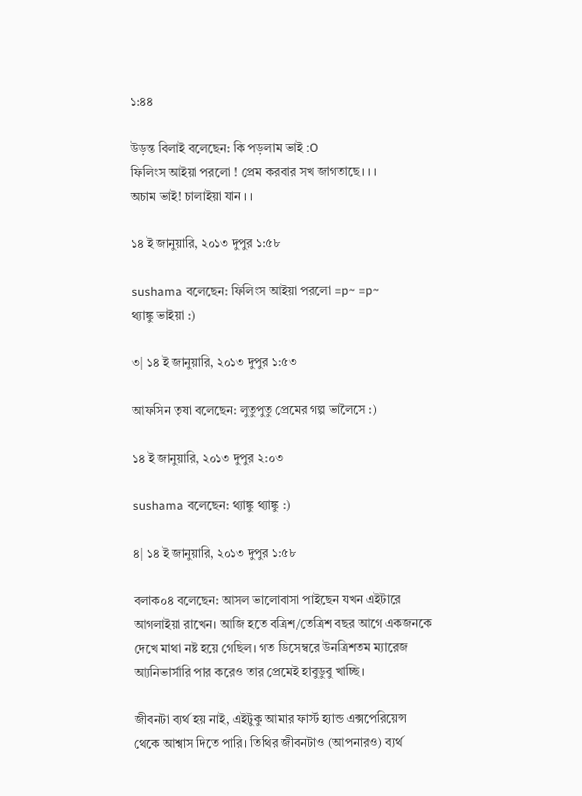১:৪৪

উড়ন্ত বিলাই বলেছেন: কি পড়লাম ভাই :O
ফিলিংস আইয়া পরলো ! প্রেম করবার সখ জাগতাছে। । ।
অচাম ভাই! চালাইয়া যান । ।

১৪ ই জানুয়ারি, ২০১৩ দুপুর ১:৫৮

sushama বলেছেন: ফিলিংস আইয়া পরলো =p~ =p~
থ্যাঙ্কু ভাইয়া :)

৩| ১৪ ই জানুয়ারি, ২০১৩ দুপুর ১:৫৩

আফসিন তৃষা বলেছেন: লুতুপুতু প্রেমের গল্প ভালৈসে :)

১৪ ই জানুয়ারি, ২০১৩ দুপুর ২:০৩

sushama বলেছেন: থ্যাঙ্কু থ্যাঙ্কু :)

৪| ১৪ ই জানুয়ারি, ২০১৩ দুপুর ১:৫৮

বলাক০৪ বলেছেন: আসল ভালোবাসা পাইছেন যখন এইটারে আগলাইয়া রাখেন। আজি হতে বত্রিশ/তেত্রিশ বছর আগে একজনকে দেখে মাথা নষ্ট হয়ে গেছিল। গত ডিসেম্বরে উনত্রিশতম ম্যারেজ আ্যনিভার্সারি পার করেও তার প্রেমেই হাবুডুবু খাচ্ছি।

জীবনটা ব্যর্থ হয় নাই, এইটুকু আমার ফার্স্ট হ্যান্ড এক্সপেরিয়েন্স থেকে আশ্বাস দিতে পারি। তিথির জীবনটাও (আপনারও) ব্যর্থ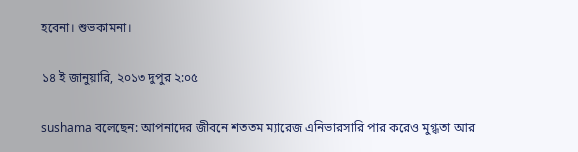হবেনা। শুভকামনা।

১৪ ই জানুয়ারি, ২০১৩ দুপুর ২:০৫

sushama বলেছেন: আপনাদের জীবনে শততম ম্যারেজ এনিভারসারি পার করেও মুগ্ধতা আর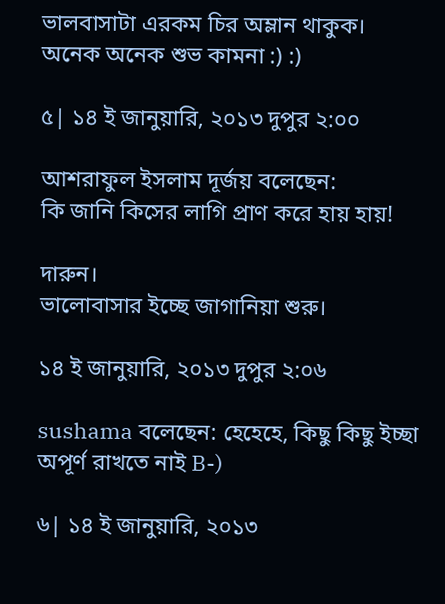ভালবাসাটা এরকম চির অম্লান থাকুক। অনেক অনেক শুভ কামনা :) :)

৫| ১৪ ই জানুয়ারি, ২০১৩ দুপুর ২:০০

আশরাফুল ইসলাম দূর্জয় বলেছেন:
কি জানি কিসের লাগি প্রাণ করে হায় হায়!

দারুন।
ভালোবাসার ইচ্ছে জাগানিয়া শুরু।

১৪ ই জানুয়ারি, ২০১৩ দুপুর ২:০৬

sushama বলেছেন: হেহেহে, কিছু কিছু ইচ্ছা অপূর্ণ রাখতে নাই B-)

৬| ১৪ ই জানুয়ারি, ২০১৩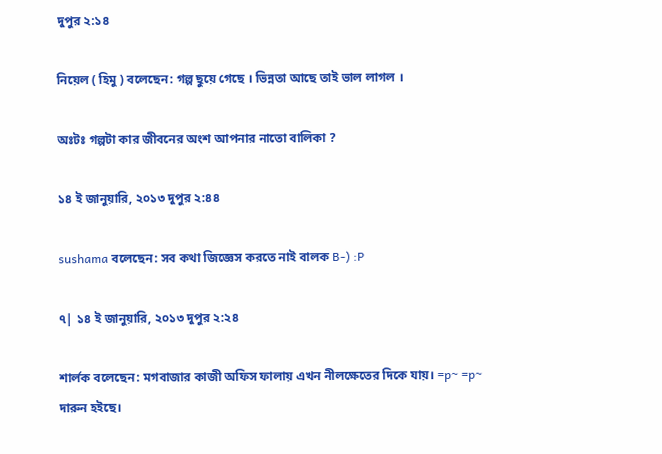দুপুর ২:১৪

নিয়েল ( হিমু ) বলেছেন: গল্প ছুয়ে গেছে । ভিন্নতা আছে তাই ভাল লাগল ।

অঃটঃ গল্পটা কার জীবনের অংশ আপনার নাতো বালিকা ?

১৪ ই জানুয়ারি, ২০১৩ দুপুর ২:৪৪

sushama বলেছেন: সব কথা জিজ্ঞেস করতে নাই বালক B-) :P

৭| ১৪ ই জানুয়ারি, ২০১৩ দুপুর ২:২৪

শার্লক বলেছেন: মগবাজার কাজী অফিস ফালায় এখন নীলক্ষেতের দিকে যায়। =p~ =p~
দারুন হইছে।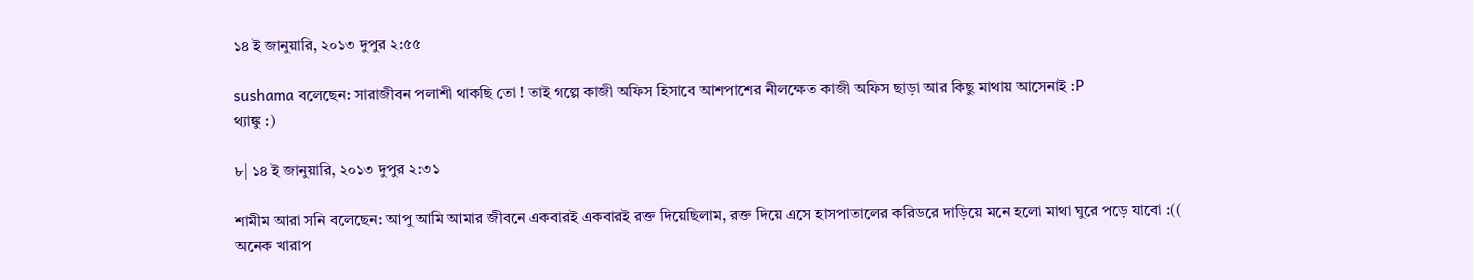১৪ ই জানুয়ারি, ২০১৩ দুপুর ২:৫৫

sushama বলেছেন: সারাজীবন পলাশী থাকছি তো ! তাই গল্পে কাজী অফিস হিসাবে আশপাশের নীলক্ষেত কাজী অফিস ছাড়া আর কিছু মাথায় আসেনাই :P
থ্যাঙ্কু :)

৮| ১৪ ই জানুয়ারি, ২০১৩ দুপুর ২:৩১

শামীম আরা সনি বলেছেন: আপু আমি আমার জীবনে একবারই একবারই রক্ত দিয়েছিলাম, রক্ত দিয়ে এসে হাসপাতালের করিডরে দাড়িয়ে মনে হলো মাথা ঘুরে পড়ে যাবো :((
অনেক খারাপ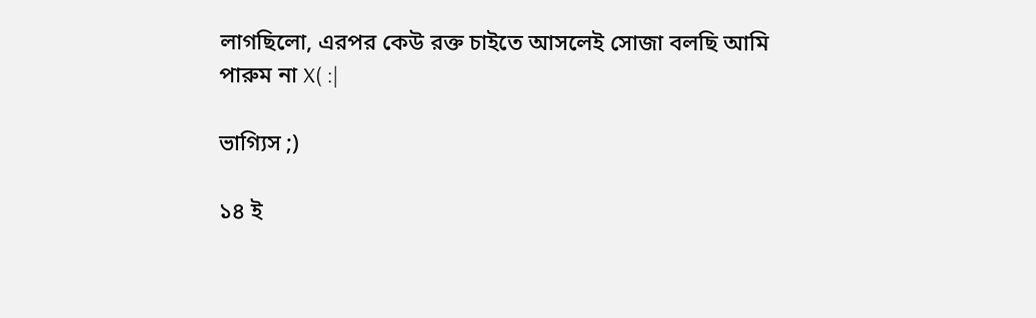লাগছিলো, এরপর কেউ রক্ত চাইতে আসলেই সোজা বলছি আমি পারুম না X( :|

ভাগ্যিস ;)

১৪ ই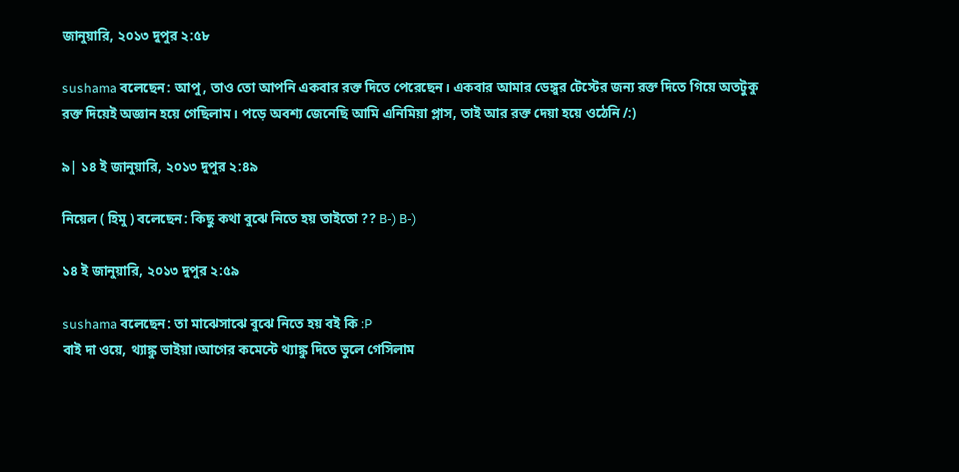জানুয়ারি, ২০১৩ দুপুর ২:৫৮

sushama বলেছেন: আপু, তাও তো আপনি একবার রক্ত দিতে পেরেছেন। একবার আমার ডেঙ্গুর টেস্টের জন্য রক্ত দিতে গিয়ে অতটুকু রক্ত দিয়েই অজ্ঞান হয়ে গেছিলাম। পড়ে অবশ্য জেনেছি আমি এনিমিয়া প্লাস, তাই আর রক্ত দেয়া হয়ে ওঠেনি /:)

৯| ১৪ ই জানুয়ারি, ২০১৩ দুপুর ২:৪৯

নিয়েল ( হিমু ) বলেছেন: কিছু কথা বুঝে নিতে হয় তাইতো ?? B-) B-)

১৪ ই জানুয়ারি, ২০১৩ দুপুর ২:৫৯

sushama বলেছেন: তা মাঝেসাঝে বুঝে নিতে হয় বই কি :P
বাই দা ওয়ে, থ্যাঙ্কু ভাইয়া।আগের কমেন্টে থ্যাঙ্কু দিতে ভুলে গেসিলাম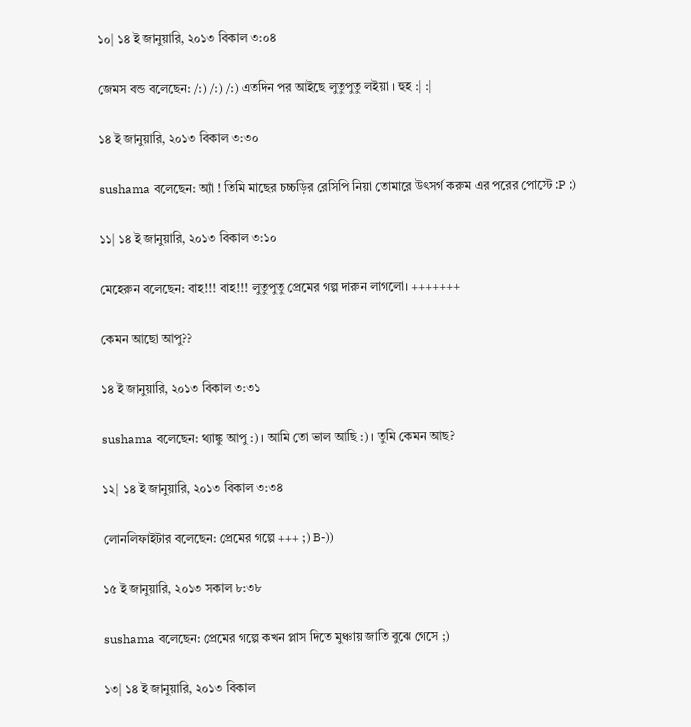১০| ১৪ ই জানুয়ারি, ২০১৩ বিকাল ৩:০৪

জেমস বন্ড বলেছেন: /:) /:) /:) এতদিন পর আইছে লুতুপুতু লইয়া । হুহ :| :|

১৪ ই জানুয়ারি, ২০১৩ বিকাল ৩:৩০

sushama বলেছেন: অ্যাঁ ! তিমি মাছের চচ্চড়ির রেসিপি নিয়া তোমারে উৎসর্গ করুম এর পরের পোস্টে :P ;)

১১| ১৪ ই জানুয়ারি, ২০১৩ বিকাল ৩:১০

মেহেরুন বলেছেন: বাহ!!! বাহ!!! লুতুপুতু প্রেমের গল্প দারুন লাগলো। +++++++

কেমন আছো আপু??

১৪ ই জানুয়ারি, ২০১৩ বিকাল ৩:৩১

sushama বলেছেন: থ্যাঙ্কু আপু :) । আমি তো ভাল আছি :) । তুমি কেমন আছ?

১২| ১৪ ই জানুয়ারি, ২০১৩ বিকাল ৩:৩৪

লোনলিফাইটার বলেছেন: প্রেমের গল্পে +++ ;) B-))

১৫ ই জানুয়ারি, ২০১৩ সকাল ৮:৩৮

sushama বলেছেন: প্রেমের গল্পে কখন প্লাস দিতে মুঞ্চায় জাতি বুঝে গেসে ;)

১৩| ১৪ ই জানুয়ারি, ২০১৩ বিকাল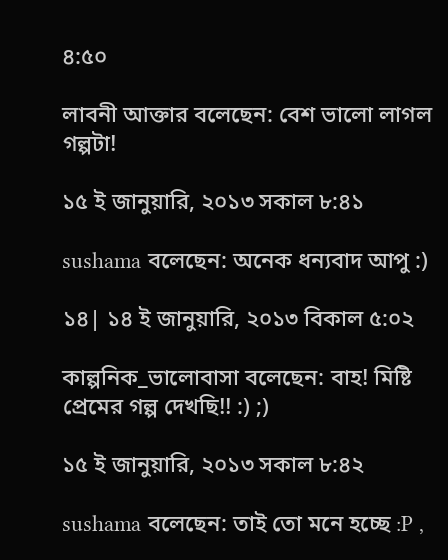৪:৫০

লাবনী আক্তার বলেছেন: বেশ ভালো লাগল গল্পটা!

১৫ ই জানুয়ারি, ২০১৩ সকাল ৮:৪১

sushama বলেছেন: অনেক ধন্যবাদ আপু :)

১৪| ১৪ ই জানুয়ারি, ২০১৩ বিকাল ৫:০২

কাল্পনিক_ভালোবাসা বলেছেন: বাহ! মিষ্টি প্রেমের গল্প দেখছি!! :) ;)

১৫ ই জানুয়ারি, ২০১৩ সকাল ৮:৪২

sushama বলেছেন: তাই তো মনে হচ্ছে :P ,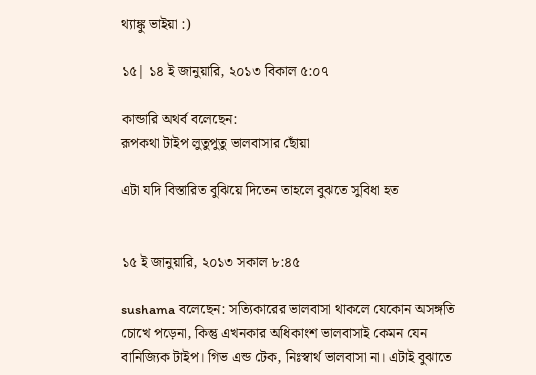থ্যাঙ্কু ভাইয়া :)

১৫| ১৪ ই জানুয়ারি, ২০১৩ বিকাল ৫:০৭

কান্ডারি অথর্ব বলেছেন:
রূপকথা টাইপ লুতুপুতু ভালবাসার ছোঁয়া

এটা যদি বিস্তারিত বুঝিয়ে দিতেন তাহলে বুঝতে সুবিধা হত


১৫ ই জানুয়ারি, ২০১৩ সকাল ৮:৪৫

sushama বলেছেন: সত্যিকারের ভালবাসা থাকলে যেকোন অসঙ্গতি চোখে পড়েনা, কিন্তু এখনকার অধিকাংশ ভালবাসাই কেমন যেন বানিজ্যিক টাইপ। গিভ এন্ড টেক, নিঃস্বার্থ ভালবাসা না। এটাই বুঝাতে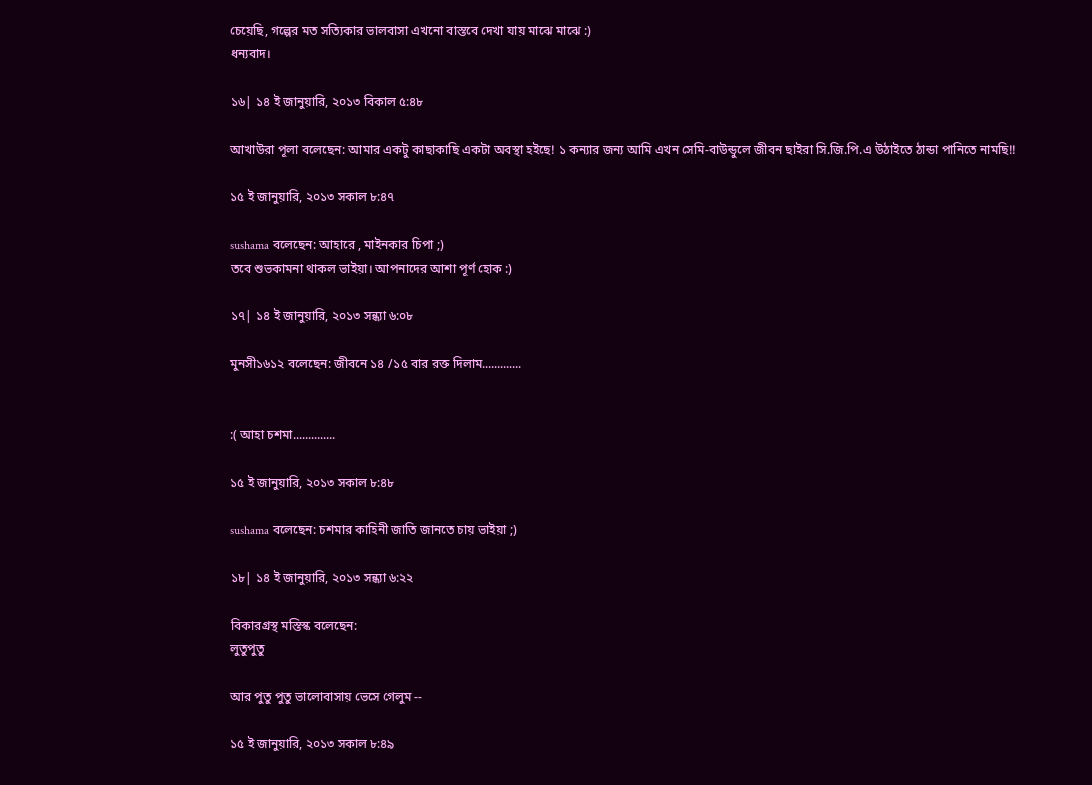চেয়েছি, গল্পের মত সত্যিকার ভালবাসা এখনো বাস্তবে দেখা যায় মাঝে মাঝে :)
ধন্যবাদ।

১৬| ১৪ ই জানুয়ারি, ২০১৩ বিকাল ৫:৪৮

আখাউরা পূলা বলেছেন: আমার একটু কাছাকাছি একটা অবস্থা হইছে! ১ কন্যার জন্য আমি এখন সেমি-বাউন্ডুলে জীবন ছাইরা সি.জি.পি.এ উঠাইতে ঠান্ডা পানিতে নামছি!!

১৫ ই জানুয়ারি, ২০১৩ সকাল ৮:৪৭

sushama বলেছেন: আহারে , মাইনকার চিপা ;)
তবে শুভকামনা থাকল ভাইয়া। আপনাদের আশা পূর্ণ হোক :)

১৭| ১৪ ই জানুয়ারি, ২০১৩ সন্ধ্যা ৬:০৮

মুনসী১৬১২ বলেছেন: জীবনে ১৪ /১৫ বার রক্ত দিলাম.............


:( আহা চশমা..............

১৫ ই জানুয়ারি, ২০১৩ সকাল ৮:৪৮

sushama বলেছেন: চশমার কাহিনী জাতি জানতে চায় ভাইয়া ;)

১৮| ১৪ ই জানুয়ারি, ২০১৩ সন্ধ্যা ৬:২২

বিকারগ্রস্থ মস্তিস্ক বলেছেন:
লুতুপুতু

আর পুতু পুতু ভালোবাসায় ভেসে গেলুম --

১৫ ই জানুয়ারি, ২০১৩ সকাল ৮:৪৯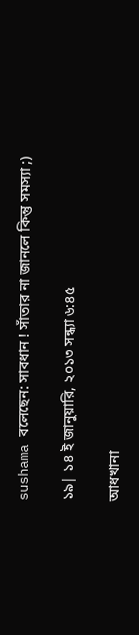sushama বলেছেন: সাবধান ! সাঁতার না জানলে কিন্তু সমস্যা ;)

১৯| ১৪ ই জানুয়ারি, ২০১৩ সন্ধ্যা ৬:৪৫

আধখানা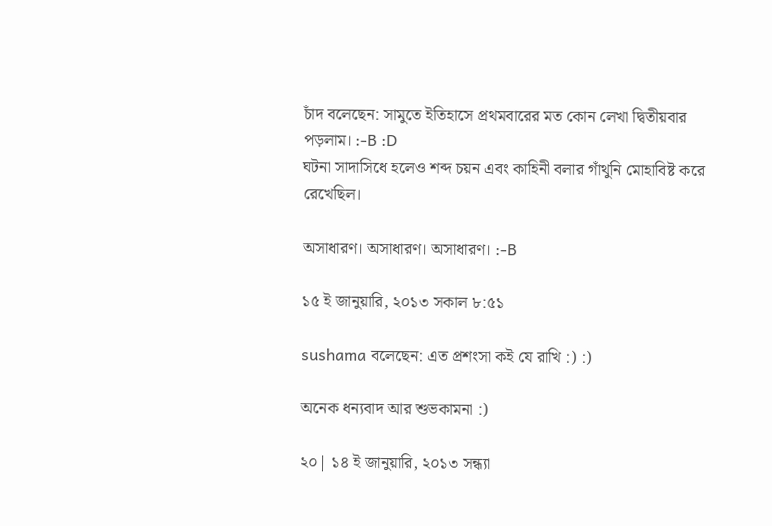চাঁদ বলেছেন: সামুতে ইতিহাসে প্রথমবারের মত কোন লেখা দ্বিতীয়বার পড়লাম। :-B :D
ঘটনা সাদাসিধে হলেও শব্দ চয়ন এবং কাহিনী বলার গাঁথুনি মোহাবিষ্ট করে রেখেছিল।

অসাধারণ। অসাধারণ। অসাধারণ। :-B

১৫ ই জানুয়ারি, ২০১৩ সকাল ৮:৫১

sushama বলেছেন: এত প্রশংসা কই যে রাখি :) :)

অনেক ধন্যবাদ আর শুভকামনা :)

২০| ১৪ ই জানুয়ারি, ২০১৩ সন্ধ্যা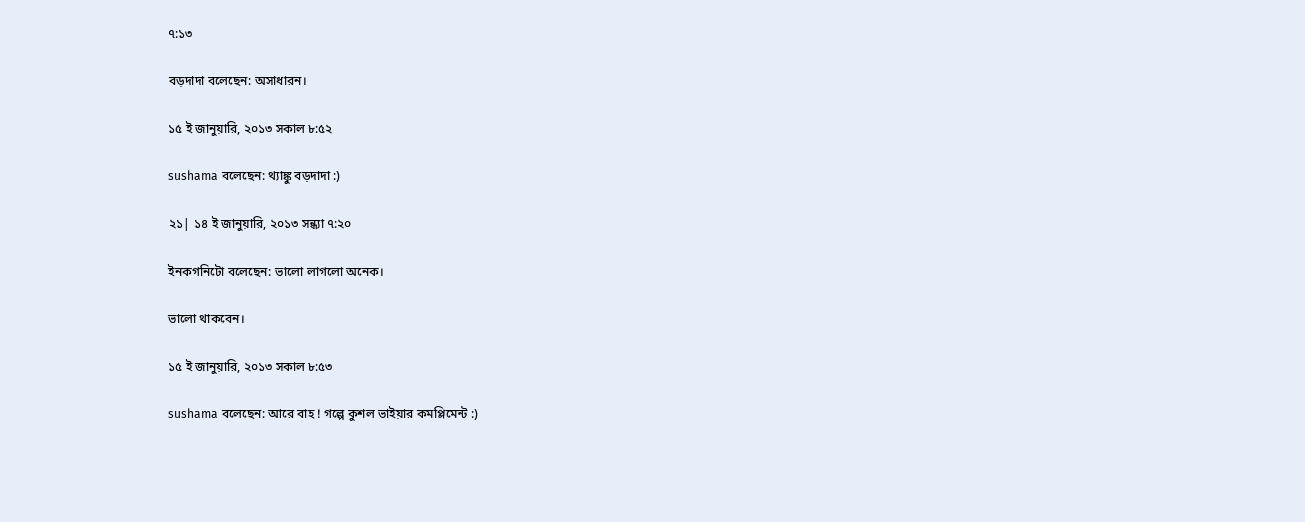৭:১৩

বড়দাদা বলেছেন: অসাধারন।

১৫ ই জানুয়ারি, ২০১৩ সকাল ৮:৫২

sushama বলেছেন: থ্যাঙ্কু বড়দাদা :)

২১| ১৪ ই জানুয়ারি, ২০১৩ সন্ধ্যা ৭:২০

ইনকগনিটো বলেছেন: ভালো লাগলো অনেক।

ভালো থাকবেন।

১৫ ই জানুয়ারি, ২০১৩ সকাল ৮:৫৩

sushama বলেছেন: আরে বাহ ! গল্পে কুশল ভাইয়ার কমপ্লিমেন্ট :)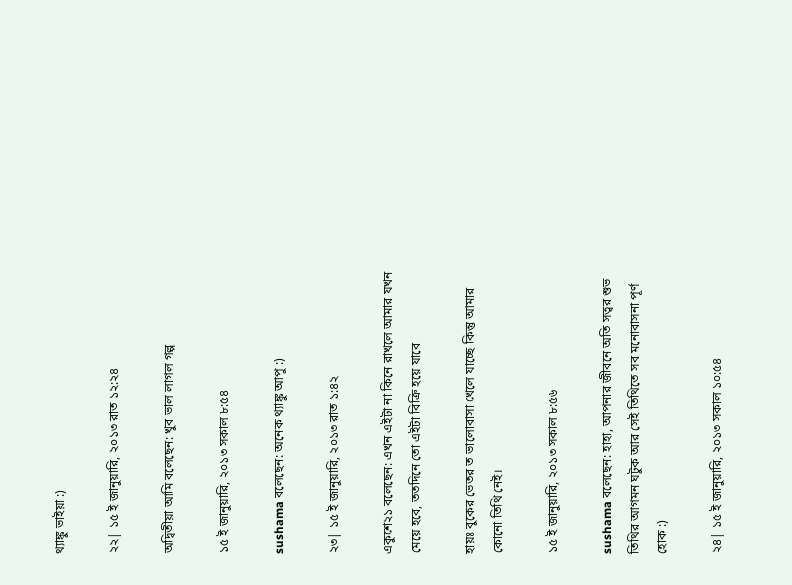থ্যাঙ্কু ভাইয়া :)

২২| ১৫ ই জানুয়ারি, ২০১৩ রাত ১২:২৪

অদ্বিতীয়া আমি বলেছেন: খুব ভাল লাগল গল্প

১৫ ই জানুয়ারি, ২০১৩ সকাল ৮:৫৪

sushama বলেছেন: অনেক থ্যাঙ্কু আপু :)

২৩| ১৫ ই জানুয়ারি, ২০১৩ রাত ১:৪২

একুশে২১ বলেছেন: এখন এইটা না কিনে রাখলে আমার যখন মেয়ে হবে, ততদিনে তো এইটা বিক্রি হয়ে যাবে

হায়ঃ বুকের ভেতর ত ভালোবাসা খেলে যাচ্ছে কিন্তু আমার কোনো তিথি নেই।

১৫ ই জানুয়ারি, ২০১৩ সকাল ৮:৫৬

sushama বলেছেন: হাহা, আপনার জীবনে অতি সত্বর শুভ তিথির আগমন ঘটুক আর সেই তিথিতে সব মনোবাসনা পূর্ণ হোক :)

২৪| ১৫ ই জানুয়ারি, ২০১৩ সকাল ১০:৫৪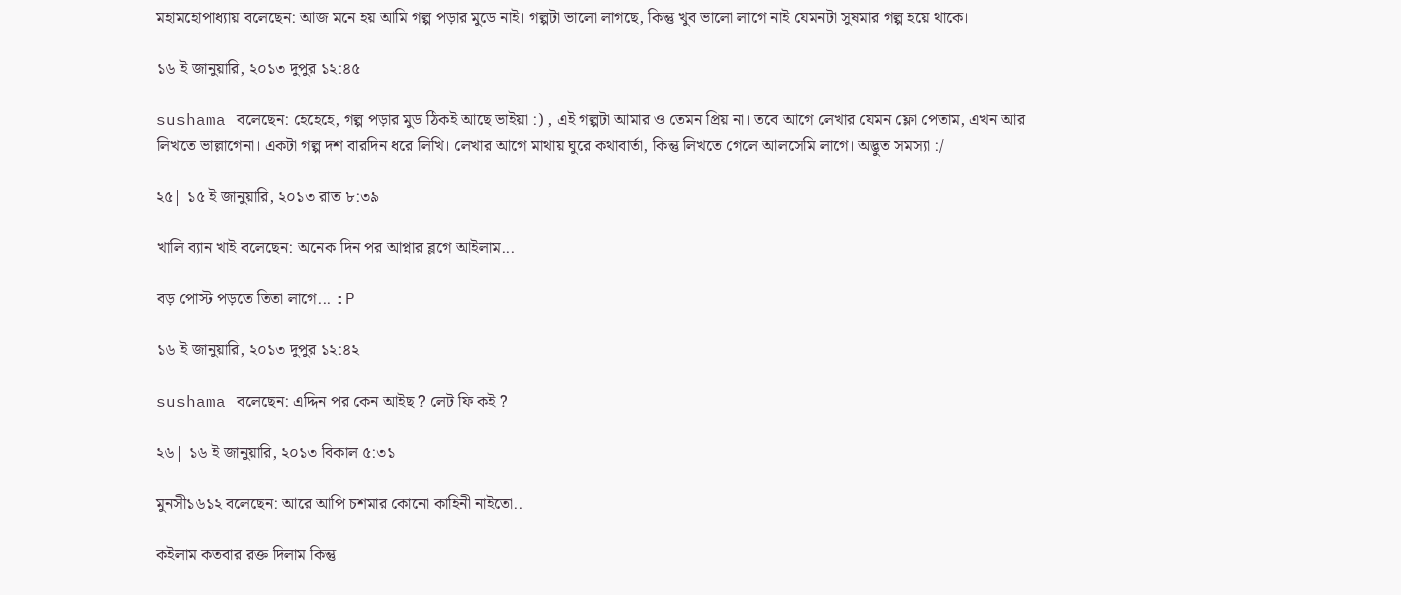মহামহোপাধ্যায় বলেছেন: আজ মনে হয় আমি গল্প পড়ার মুডে নাই। গল্পটা ভালো লাগছে, কিন্তু খুব ভালো লাগে নাই যেমনটা সুষমার গল্প হয়ে থাকে।

১৬ ই জানুয়ারি, ২০১৩ দুপুর ১২:৪৫

sushama বলেছেন: হেহেহে, গল্প পড়ার মুড ঠিকই আছে ভাইয়া :) , এই গল্পটা আমার ও তেমন প্রিয় না। তবে আগে লেখার যেমন ফ্লো পেতাম, এখন আর লিখতে ভাল্লাগেনা। একটা গল্প দশ বারদিন ধরে লিখি। লেখার আগে মাথায় ঘুরে কথাবার্তা, কিন্তু লিখতে গেলে আলসেমি লাগে। অদ্ভুত সমস্যা :/

২৫| ১৫ ই জানুয়ারি, ২০১৩ রাত ৮:৩৯

খালি ব্যান খাই বলেছেন: অনেক দিন পর আপ্নার ব্লগে আইলাম...

বড় পোস্ট পড়তে তিতা লাগে... :P

১৬ ই জানুয়ারি, ২০১৩ দুপুর ১২:৪২

sushama বলেছেন: এদ্দিন পর কেন আইছ ? লেট ফি কই ?

২৬| ১৬ ই জানুয়ারি, ২০১৩ বিকাল ৫:৩১

মুনসী১৬১২ বলেছেন: আরে আপি চশমার কোনো কাহিনী নাইতো..

কইলাম কতবার রক্ত দিলাম কিন্তু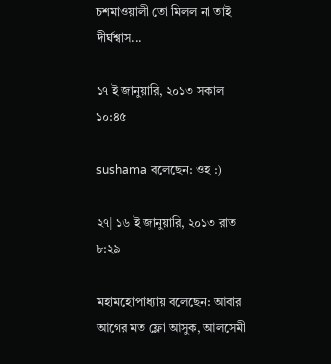চশমাওয়ালী তো মিলল না তাই দীর্ঘশ্বাস...

১৭ ই জানুয়ারি, ২০১৩ সকাল ১০:৪৫

sushama বলেছেন: ওহ :)

২৭| ১৬ ই জানুয়ারি, ২০১৩ রাত ৮:২৯

মহামহোপাধ্যায় বলেছেন: আবার আগের মত ফ্লো আসুক, আলসেমী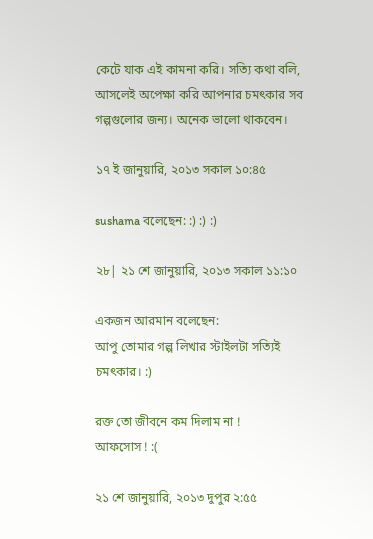কেটে যাক এই কামনা করি। সত্যি কথা বলি, আসলেই অপেক্ষা করি আপনার চমৎকার সব গল্পগুলোর জন্য। অনেক ভালো থাকবেন।

১৭ ই জানুয়ারি, ২০১৩ সকাল ১০:৪৫

sushama বলেছেন: :) :) :)

২৮| ২১ শে জানুয়ারি, ২০১৩ সকাল ১১:১০

একজন আরমান বলেছেন:
আপু তোমার গল্প লিখার স্টাইলটা সত্যিই চমৎকার। :)

রক্ত তো জীবনে কম দিলাম না !
আফসোস ! :(

২১ শে জানুয়ারি, ২০১৩ দুপুর ২:৫৫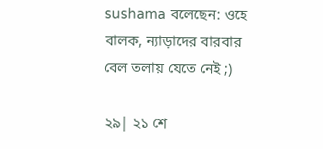sushama বলেছেন: ওহে বালক, ন্যাড়াদের বারবার বেল তলায় যেতে নেই ;)

২৯| ২১ শে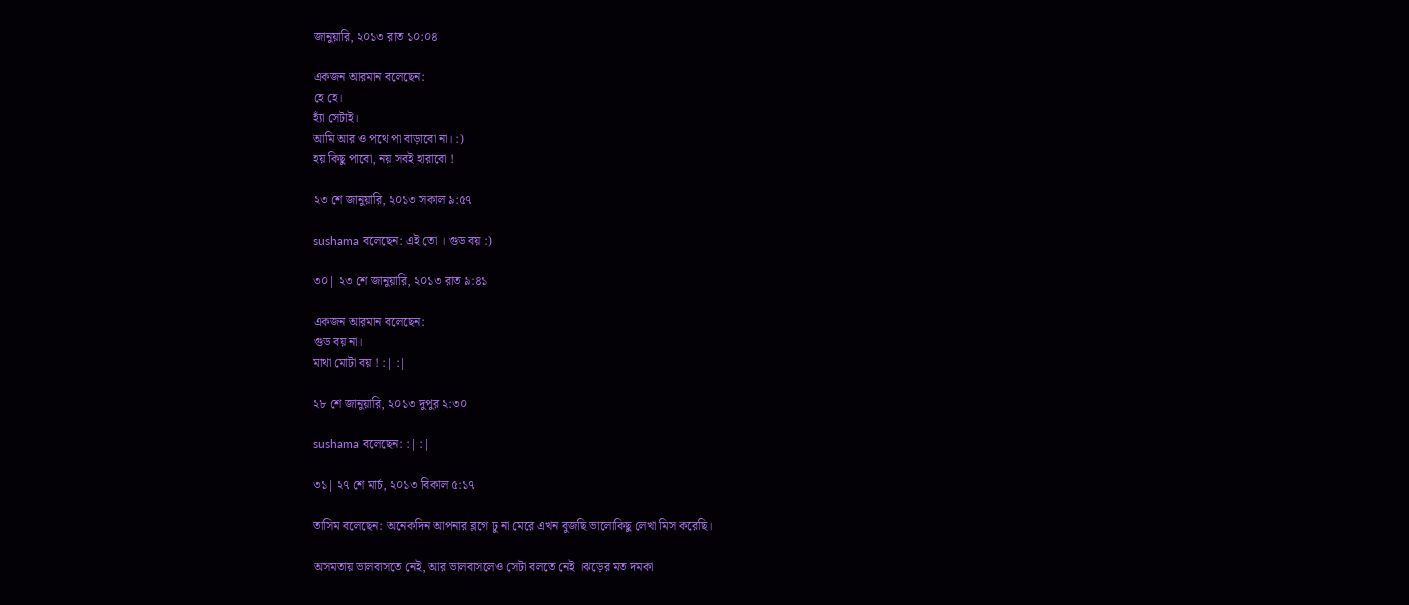জানুয়ারি, ২০১৩ রাত ১০:০৪

একজন আরমান বলেছেন:
হে হে।
হ্যাঁ সেটাই।
আমি আর ও পথে পা বাড়াবো না। :)
হয় কিছু পাবো, নয় সবই হারাবো !

২৩ শে জানুয়ারি, ২০১৩ সকাল ৯:৫৭

sushama বলেছেন: এই তো । গুড বয় :)

৩০| ২৩ শে জানুয়ারি, ২০১৩ রাত ৯:৪১

একজন আরমান বলেছেন:
গুড বয় না।
মাথা মোটা বয় ! :| :|

২৮ শে জানুয়ারি, ২০১৩ দুপুর ২:৩০

sushama বলেছেন: :| :|

৩১| ২৭ শে মার্চ, ২০১৩ বিকাল ৫:১৭

তাসিম বলেছেন: অনেকদিন আপনার ব্লগে ঢু না মেরে এখন বুজছি ভালোকিছু লেখা মিস করেছি।

অসমতায় ভালবাসতে নেই, আর ভালবাসলেও সেটা বলতে নেই ।ঝড়ের মত দমকা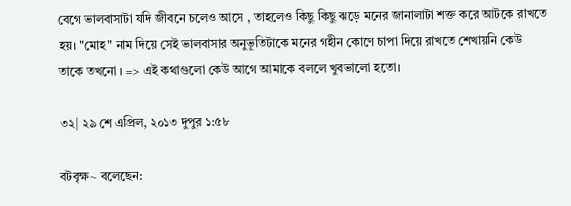বেগে ভালবাসাটা যদি জীবনে চলেও আসে , তাহলেও কিছু কিছু ঝড়ে মনের জানালাটা শক্ত করে আটকে রাখতে হয়। "মোহ" নাম দিয়ে সেই ভালবাসার অনুভূতিটাকে মনের গহীন কোণে চাপা দিয়ে রাখতে শেখায়নি কেউ তাকে তখনো । => এই কথাগুলো কেউ আগে আমাকে বললে খুবভালো হতো।

৩২| ২৯ শে এপ্রিল, ২০১৩ দুপুর ১:৫৮

বটবৃক্ষ~ বলেছেন: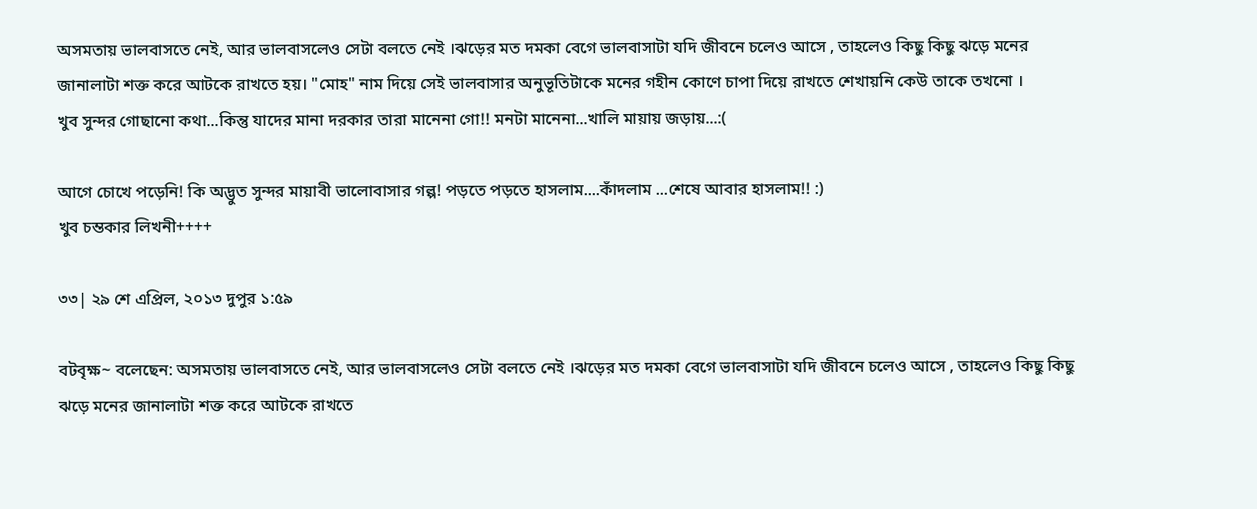অসমতায় ভালবাসতে নেই, আর ভালবাসলেও সেটা বলতে নেই ।ঝড়ের মত দমকা বেগে ভালবাসাটা যদি জীবনে চলেও আসে , তাহলেও কিছু কিছু ঝড়ে মনের জানালাটা শক্ত করে আটকে রাখতে হয়। "মোহ" নাম দিয়ে সেই ভালবাসার অনুভূতিটাকে মনের গহীন কোণে চাপা দিয়ে রাখতে শেখায়নি কেউ তাকে তখনো ।
খুব সুন্দর গোছানো কথা...কিন্তু যাদের মানা দরকার তারা মানেনা গো!! মনটা মানেনা...খালি মায়ায় জড়ায়...:(

আগে চোখে পড়েনি! কি অদ্ভুত সুন্দর মায়াবী ভালোবাসার গল্প! পড়তে পড়তে হাসলাম....কাঁদলাম ...শেষে আবার হাসলাম!! :)
খুব চম্তকার লিখনী++++

৩৩| ২৯ শে এপ্রিল, ২০১৩ দুপুর ১:৫৯

বটবৃক্ষ~ বলেছেন: অসমতায় ভালবাসতে নেই, আর ভালবাসলেও সেটা বলতে নেই ।ঝড়ের মত দমকা বেগে ভালবাসাটা যদি জীবনে চলেও আসে , তাহলেও কিছু কিছু ঝড়ে মনের জানালাটা শক্ত করে আটকে রাখতে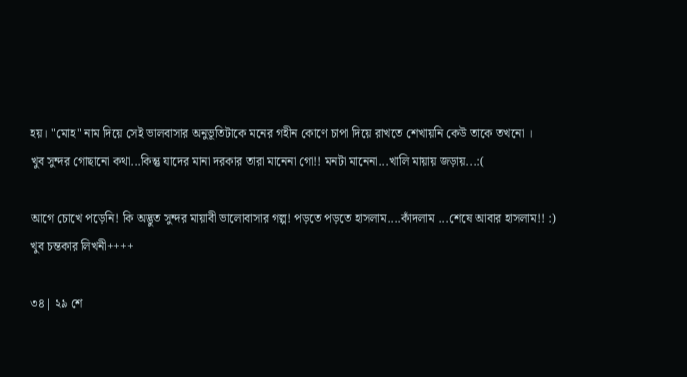হয়। "মোহ" নাম দিয়ে সেই ভালবাসার অনুভূতিটাকে মনের গহীন কোণে চাপা দিয়ে রাখতে শেখায়নি কেউ তাকে তখনো ।
খুব সুন্দর গোছানো কথা...কিন্তু যাদের মানা দরকার তারা মানেনা গো!! মনটা মানেনা...খালি মায়ায় জড়ায়...:(

আগে চোখে পড়েনি! কি অদ্ভুত সুন্দর মায়াবী ভালোবাসার গল্প! পড়তে পড়তে হাসলাম....কাঁদলাম ...শেষে আবার হাসলাম!! :)
খুব চম্তকার লিখনী++++

৩৪| ২৯ শে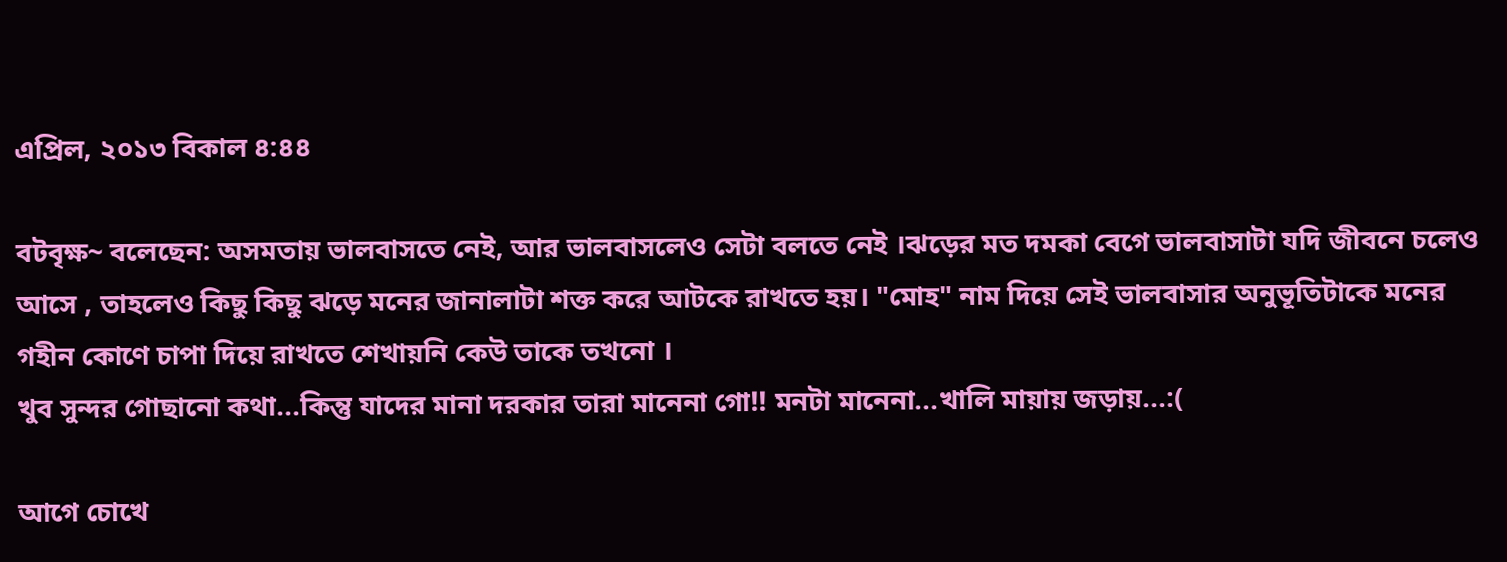এপ্রিল, ২০১৩ বিকাল ৪:৪৪

বটবৃক্ষ~ বলেছেন: অসমতায় ভালবাসতে নেই, আর ভালবাসলেও সেটা বলতে নেই ।ঝড়ের মত দমকা বেগে ভালবাসাটা যদি জীবনে চলেও আসে , তাহলেও কিছু কিছু ঝড়ে মনের জানালাটা শক্ত করে আটকে রাখতে হয়। "মোহ" নাম দিয়ে সেই ভালবাসার অনুভূতিটাকে মনের গহীন কোণে চাপা দিয়ে রাখতে শেখায়নি কেউ তাকে তখনো ।
খুব সুন্দর গোছানো কথা...কিন্তু যাদের মানা দরকার তারা মানেনা গো!! মনটা মানেনা...খালি মায়ায় জড়ায়...:(

আগে চোখে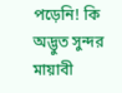পড়েনি! কি অদ্ভুত সুন্দর মায়াবী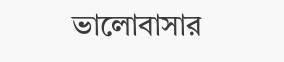ভালোবাসার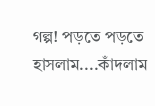গল্প! পড়তে পড়তে হাসলাম....কাঁদলাম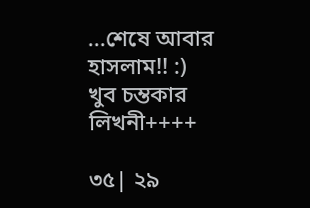...শেষে আবার হাসলাম!! :)
খুব চম্তকার লিখনী++++

৩৫| ২৯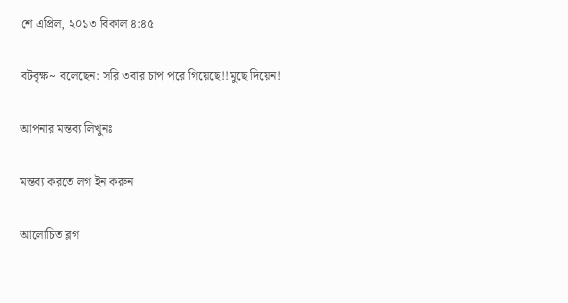শে এপ্রিল, ২০১৩ বিকাল ৪:৪৫

বটবৃক্ষ~ বলেছেন: সরি ৩বার চাপ পরে গিয়েছে!!মুছে দিয়েন!

আপনার মন্তব্য লিখুনঃ

মন্তব্য করতে লগ ইন করুন

আলোচিত ব্লগ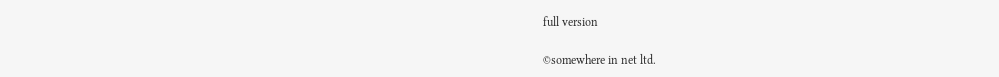full version

©somewhere in net ltd.